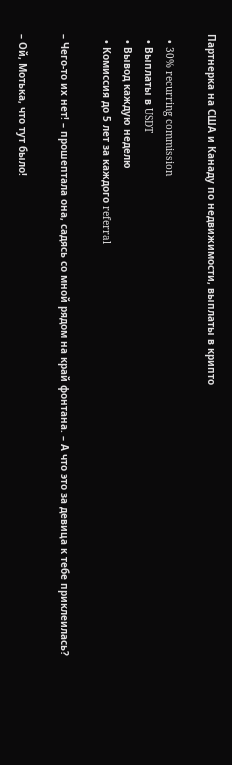Партнерка на США и Канаду по недвижимости, выплаты в крипто

  • 30% recurring commission
  • Выплаты в USDT
  • Вывод каждую неделю
  • Комиссия до 5 лет за каждого referral

– Чего-то их нет! – прошептала она, садясь со мной рядом на край фонтана. – А что это за девица к тебе приклеилась?

– Ой, Мотька, что тут было!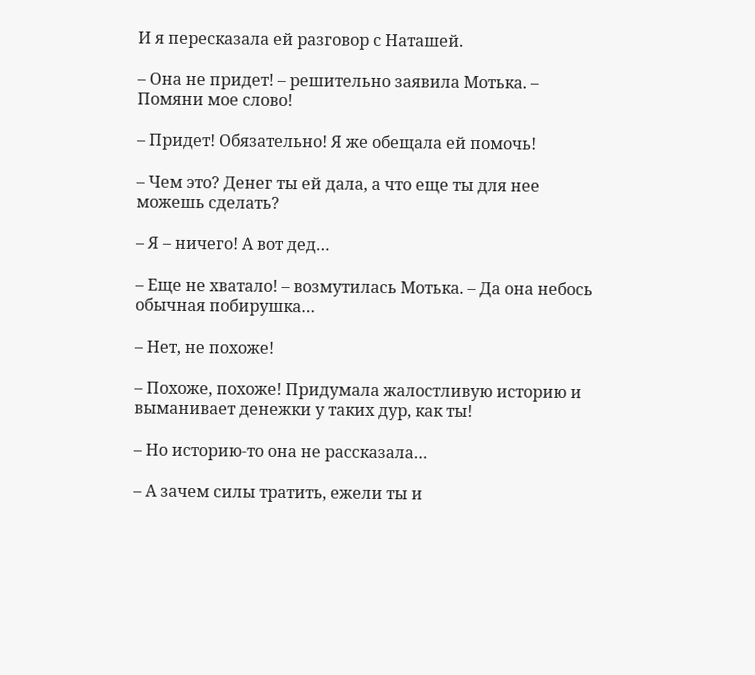И я пересказала ей разговор с Наташей.

– Она не придет! – решительно заявила Мотька. – Помяни мое слово!

– Придет! Обязательно! Я же обещала ей помочь!

– Чем это? Денег ты ей дала, а что еще ты для нее можешь сделать?

– Я – ничего! А вот дед…

– Еще не хватало! – возмутилась Мотька. – Да она небось обычная побирушка…

– Нет, не похоже!

– Похоже, похоже! Придумала жалостливую историю и выманивает денежки у таких дур, как ты!

– Но историю-то она не рассказала…

– А зачем силы тратить, ежели ты и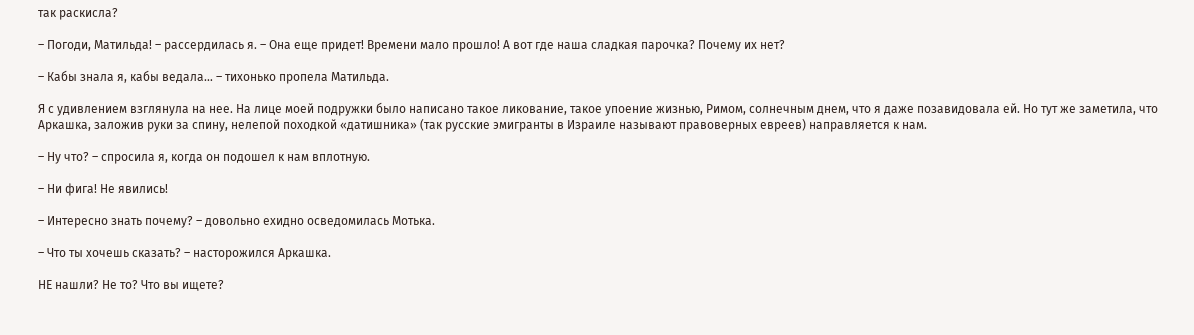так раскисла?

– Погоди, Матильда! – рассердилась я. – Она еще придет! Времени мало прошло! А вот где наша сладкая парочка? Почему их нет?

– Кабы знала я, кабы ведала… – тихонько пропела Матильда.

Я с удивлением взглянула на нее. На лице моей подружки было написано такое ликование, такое упоение жизнью, Римом, солнечным днем, что я даже позавидовала ей. Но тут же заметила, что Аркашка, заложив руки за спину, нелепой походкой «датишника» (так русские эмигранты в Израиле называют правоверных евреев) направляется к нам.

– Ну что? – спросила я, когда он подошел к нам вплотную.

– Ни фига! Не явились!

– Интересно знать почему? – довольно ехидно осведомилась Мотька.

– Что ты хочешь сказать? – насторожился Аркашка.

НЕ нашли? Не то? Что вы ищете?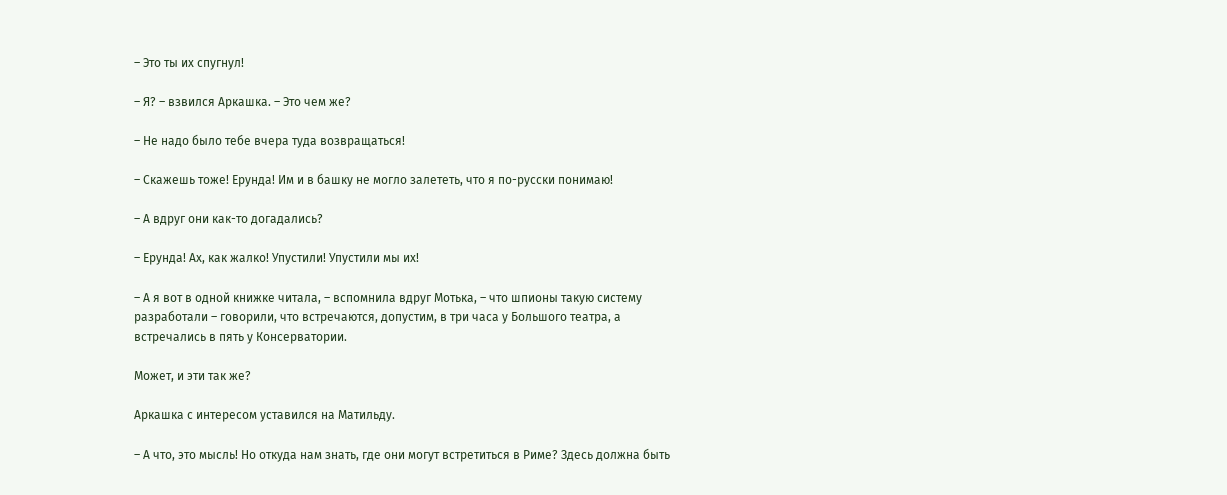– Это ты их спугнул!

– Я? – взвился Аркашка. – Это чем же?

– Не надо было тебе вчера туда возвращаться!

– Скажешь тоже! Ерунда! Им и в башку не могло залететь, что я по-русски понимаю!

– А вдруг они как-то догадались?

– Ерунда! Ах, как жалко! Упустили! Упустили мы их!

– А я вот в одной книжке читала, – вспомнила вдруг Мотька, – что шпионы такую систему разработали – говорили, что встречаются, допустим, в три часа у Большого театра, а встречались в пять у Консерватории.

Может, и эти так же?

Аркашка с интересом уставился на Матильду.

– А что, это мысль! Но откуда нам знать, где они могут встретиться в Риме? Здесь должна быть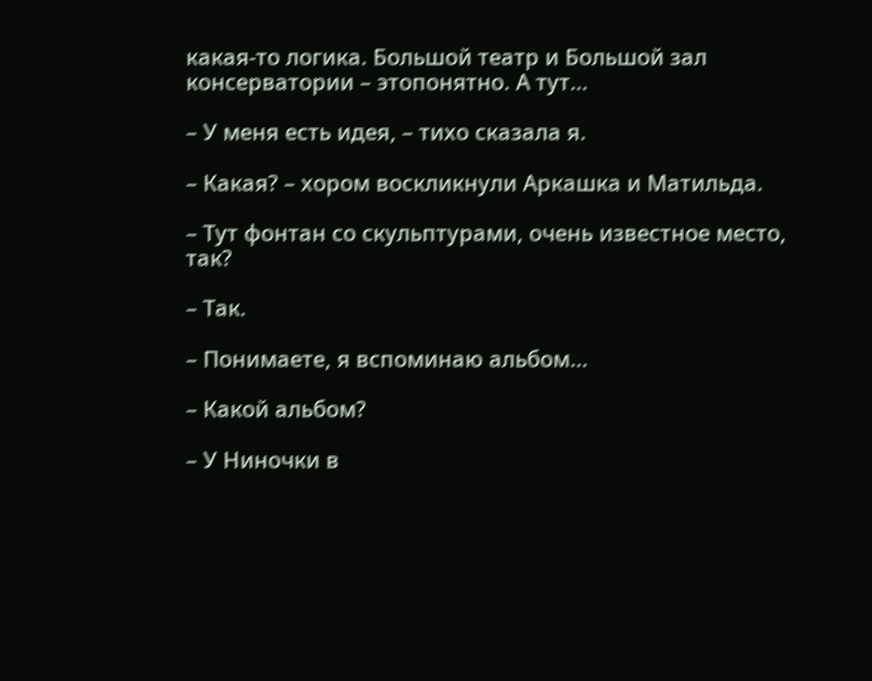какая-то логика. Большой театр и Большой зал консерватории – этопонятно. А тут…

– У меня есть идея, – тихо сказала я.

– Какая? – хором воскликнули Аркашка и Матильда.

– Тут фонтан со скульптурами, очень известное место, так?

– Так.

– Понимаете, я вспоминаю альбом…

– Какой альбом?

– У Ниночки в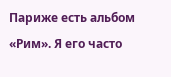Париже есть альбом «Рим». Я его часто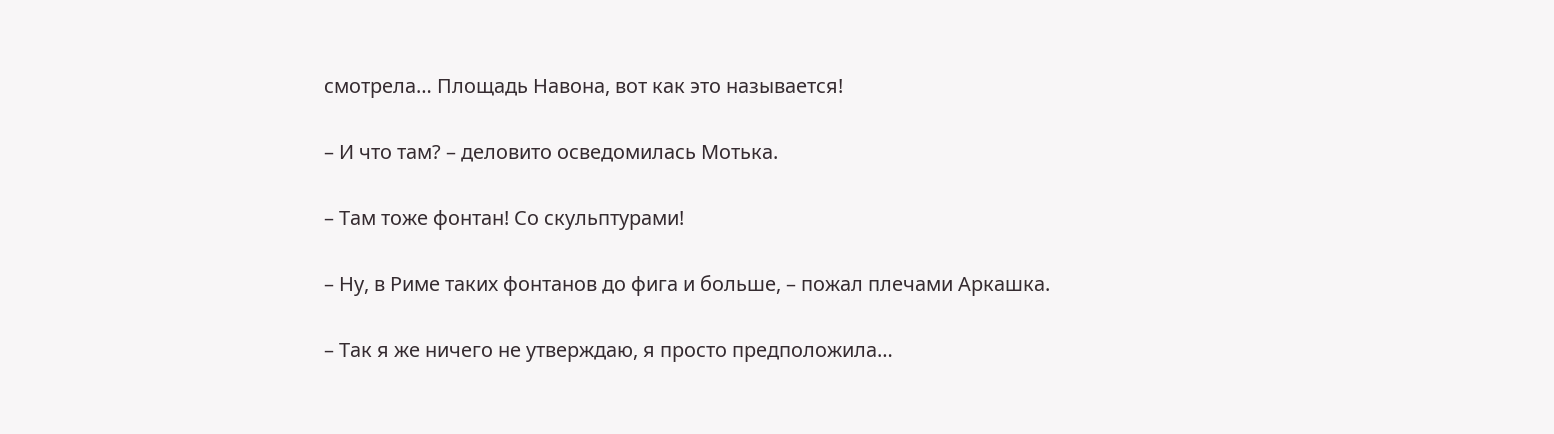смотрела… Площадь Навона, вот как это называется!

– И что там? – деловито осведомилась Мотька.

– Там тоже фонтан! Со скульптурами!

– Ну, в Риме таких фонтанов до фига и больше, – пожал плечами Аркашка.

– Так я же ничего не утверждаю, я просто предположила…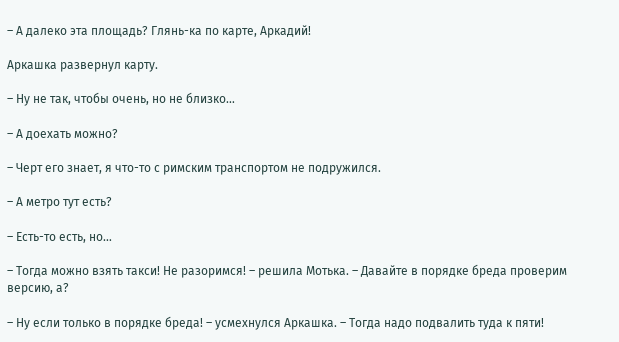– А далеко эта площадь? Глянь-ка по карте, Аркадий!

Аркашка развернул карту.

– Ну не так, чтобы очень, но не близко…

– А доехать можно?

– Черт его знает, я что-то с римским транспортом не подружился.

– А метро тут есть?

– Есть-то есть, но…

– Тогда можно взять такси! Не разоримся! – решила Мотька. – Давайте в порядке бреда проверим версию, а?

– Ну если только в порядке бреда! – усмехнулся Аркашка. – Тогда надо подвалить туда к пяти!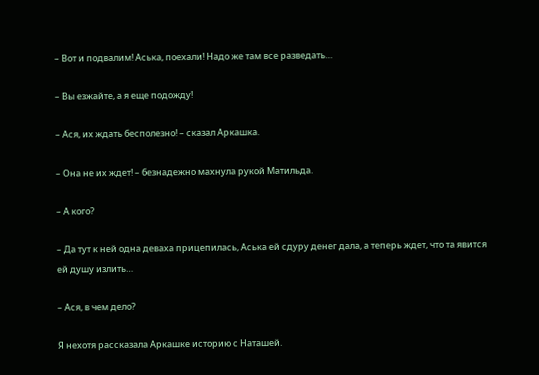– Вот и подвалим! Аська, поехали! Надо же там все разведать…

– Вы езжайте, а я еще подожду!

– Ася, их ждать бесполезно! – сказал Аркашка.

– Она не их ждет! – безнадежно махнула рукой Матильда.

– А кого?

– Да тут к ней одна деваха прицепилась, Аська ей сдуру денег дала, а теперь ждет, что та явится ей душу излить…

– Ася, в чем дело?

Я нехотя рассказала Аркашке историю с Наташей.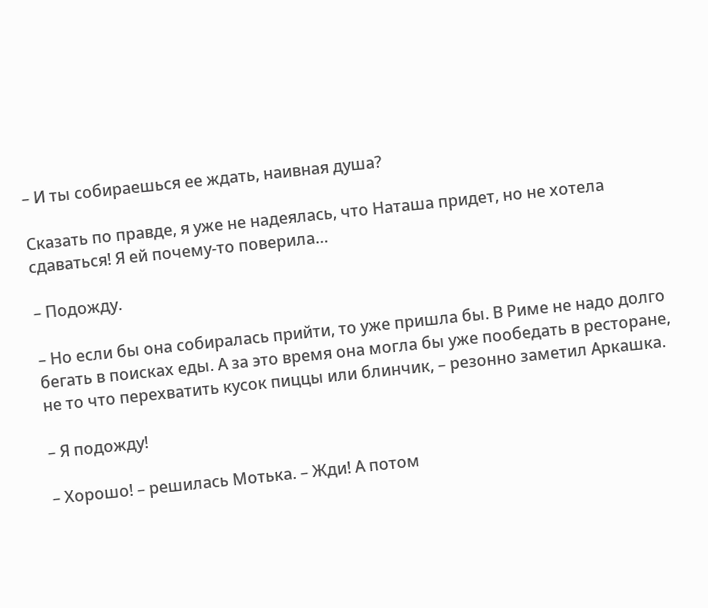– И ты собираешься ее ждать, наивная душа?

Сказать по правде, я уже не надеялась, что Наташа придет, но не хотела сдаваться! Я ей почему-то поверила…

– Подожду.

– Но если бы она собиралась прийти, то уже пришла бы. В Риме не надо долго бегать в поисках еды. А за это время она могла бы уже пообедать в ресторане, не то что перехватить кусок пиццы или блинчик, – резонно заметил Аркашка.

– Я подожду!

– Хорошо! – решилась Мотька. – Жди! А потом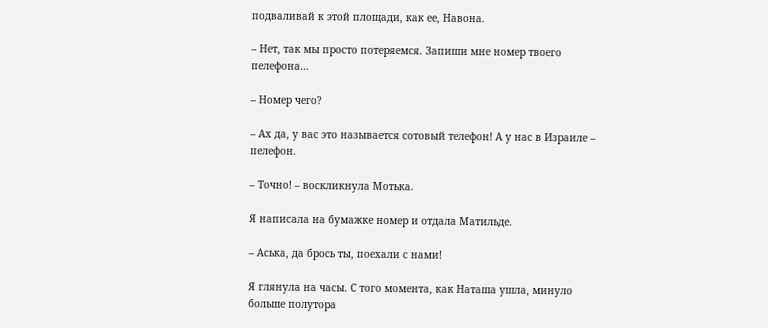подваливай к этой площади, как ее, Навона.

– Нет, так мы просто потеряемся. Запиши мне номер твоего пелефона…

– Номер чего?

– Ах да, у вас это называется сотовый телефон! А у нас в Израиле – пелефон.

– Точно! – воскликнула Мотька.

Я написала на бумажке номер и отдала Матильде.

– Аська, да брось ты, поехали с нами!

Я глянула на часы. С того момента, как Наташа ушла, минуло больше полутора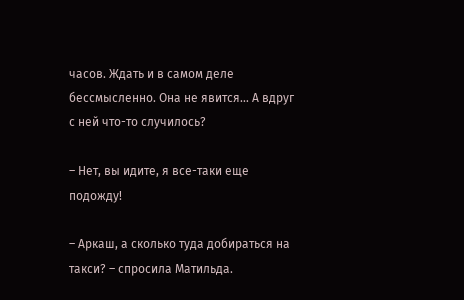часов. Ждать и в самом деле бессмысленно. Она не явится… А вдруг с ней что-то случилось?

– Нет, вы идите, я все-таки еще подожду!

– Аркаш, а сколько туда добираться на такси? – спросила Матильда.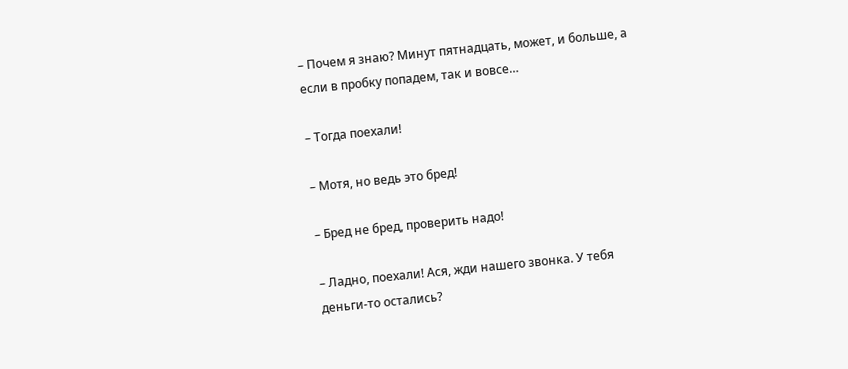– Почем я знаю? Минут пятнадцать, может, и больше, а если в пробку попадем, так и вовсе…

– Тогда поехали!

– Мотя, но ведь это бред!

– Бред не бред, проверить надо!

– Ладно, поехали! Ася, жди нашего звонка. У тебя деньги-то остались?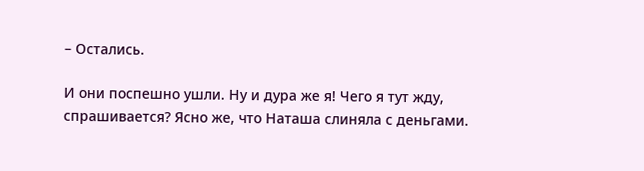– Остались.

И они поспешно ушли. Ну и дура же я! Чего я тут жду, спрашивается? Ясно же, что Наташа слиняла с деньгами.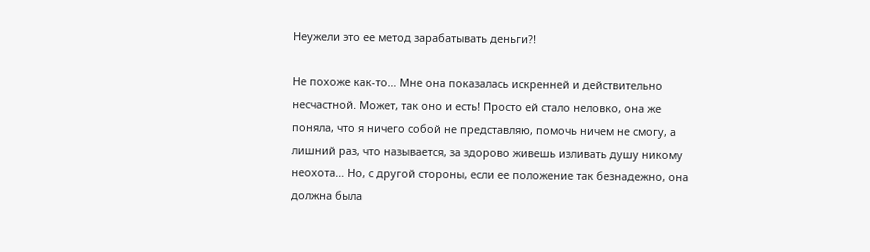Неужели это ее метод зарабатывать деньги?!

Не похоже как-то… Мне она показалась искренней и действительно несчастной. Может, так оно и есть! Просто ей стало неловко, она же поняла, что я ничего собой не представляю, помочь ничем не смогу, а лишний раз, что называется, за здорово живешь изливать душу никому неохота… Но, с другой стороны, если ее положение так безнадежно, она должна была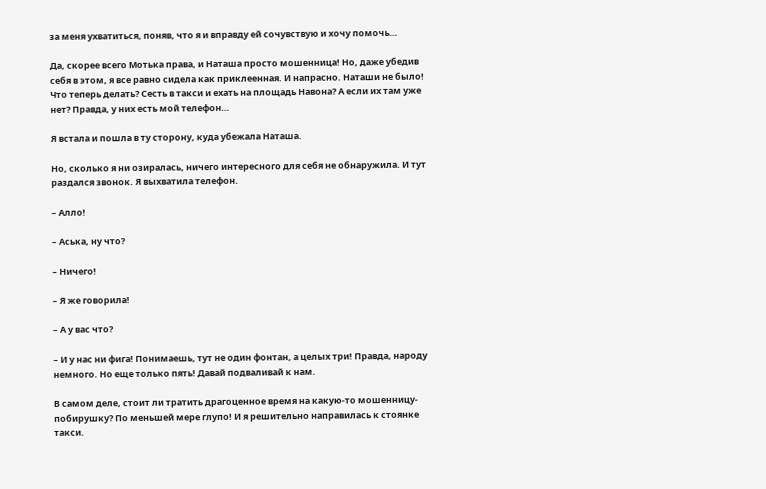за меня ухватиться, поняв, что я и вправду ей сочувствую и хочу помочь…

Да, скорее всего Мотька права, и Наташа просто мошенница! Но, даже убедив себя в этом, я все равно сидела как приклеенная. И напрасно. Наташи не было! Что теперь делать? Сесть в такси и ехать на площадь Навона? А если их там уже нет? Правда, у них есть мой телефон…

Я встала и пошла в ту сторону, куда убежала Наташа.

Но, сколько я ни озиралась, ничего интересного для себя не обнаружила. И тут раздался звонок. Я выхватила телефон.

– Алло!

– Аська, ну что?

– Ничего!

– Я же говорила!

– А у вас что?

– И у нас ни фига! Понимаешь, тут не один фонтан, а целых три! Правда, народу немного. Но еще только пять! Давай подваливай к нам.

В самом деле, стоит ли тратить драгоценное время на какую-то мошенницу-побирушку? По меньшей мере глупо! И я решительно направилась к стоянке такси.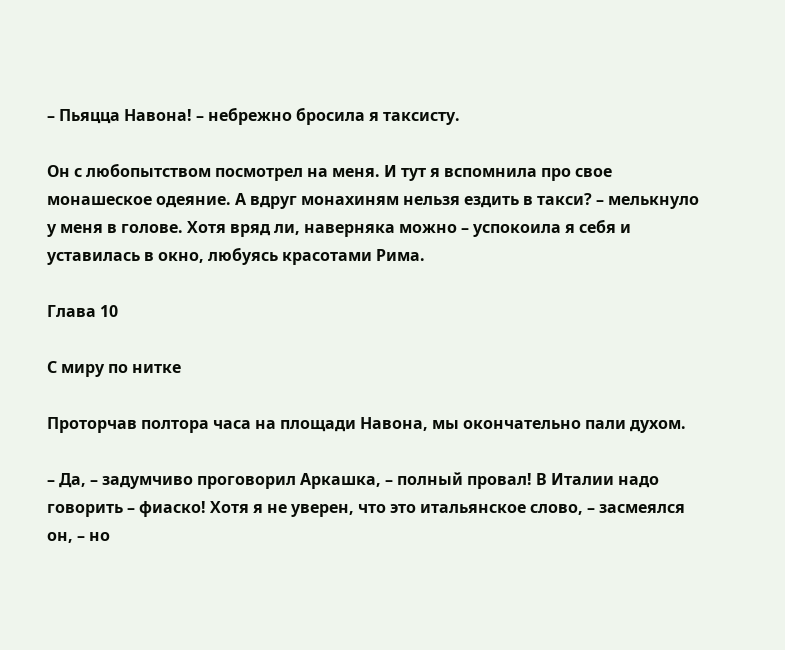– Пьяцца Навона! – небрежно бросила я таксисту.

Он с любопытством посмотрел на меня. И тут я вспомнила про свое монашеское одеяние. А вдруг монахиням нельзя ездить в такси? – мелькнуло у меня в голове. Хотя вряд ли, наверняка можно – успокоила я себя и уставилась в окно, любуясь красотами Рима.

Глава 10

С миру по нитке

Проторчав полтора часа на площади Навона, мы окончательно пали духом.

– Да, – задумчиво проговорил Аркашка, – полный провал! В Италии надо говорить – фиаско! Хотя я не уверен, что это итальянское слово, – засмеялся он, – но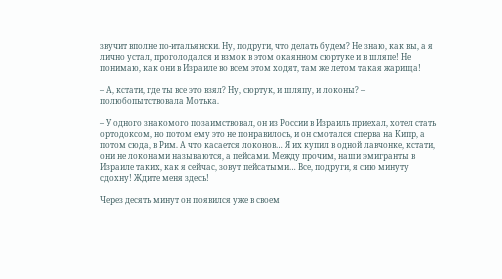звучит вполне по-итальянски. Ну, подруги, что делать будем? Не знаю, как вы, а я лично устал, проголодался и взмок в этом окаянном сюртуке и в шляпе! Не понимаю, как они в Израиле во всем этом ходят, там же летом такая жарища!

– А, кстати, где ты все это взял? Ну, сюртук, и шляпу, и локоны? – полюбопытствовала Мотька.

– У одного знакомого позаимствовал, он из России в Израиль приехал, хотел стать ортодоксом, но потом ему это не понравилось, и он смотался сперва на Кипр, а потом сюда, в Рим. А что касается локонов… Я их купил в одной лавчонке, кстати, они не локонами называются, а пейсами. Между прочим, наши эмигранты в Израиле таких, как я сейчас, зовут пейсатыми… Все, подруги, я сию минуту сдохну! Ждите меня здесь!

Через десять минут он появился уже в своем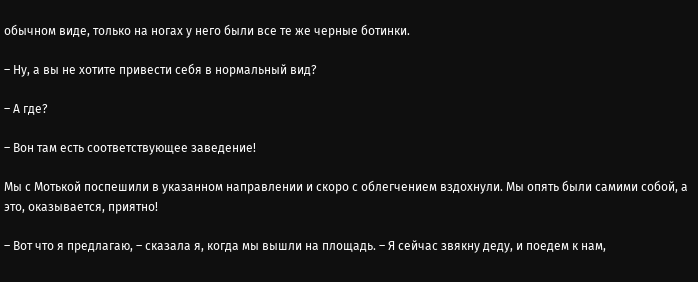обычном виде, только на ногах у него были все те же черные ботинки.

– Ну, а вы не хотите привести себя в нормальный вид?

– А где?

– Вон там есть соответствующее заведение!

Мы с Мотькой поспешили в указанном направлении и скоро с облегчением вздохнули. Мы опять были самими собой, а это, оказывается, приятно!

– Вот что я предлагаю, – сказала я, когда мы вышли на площадь. – Я сейчас звякну деду, и поедем к нам,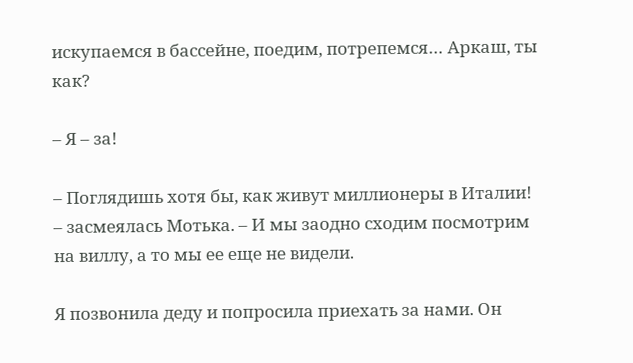искупаемся в бассейне, поедим, потрепемся… Аркаш, ты как?

– Я – за!

– Поглядишь хотя бы, как живут миллионеры в Италии! – засмеялась Мотька. – И мы заодно сходим посмотрим на виллу, а то мы ее еще не видели.

Я позвонила деду и попросила приехать за нами. Он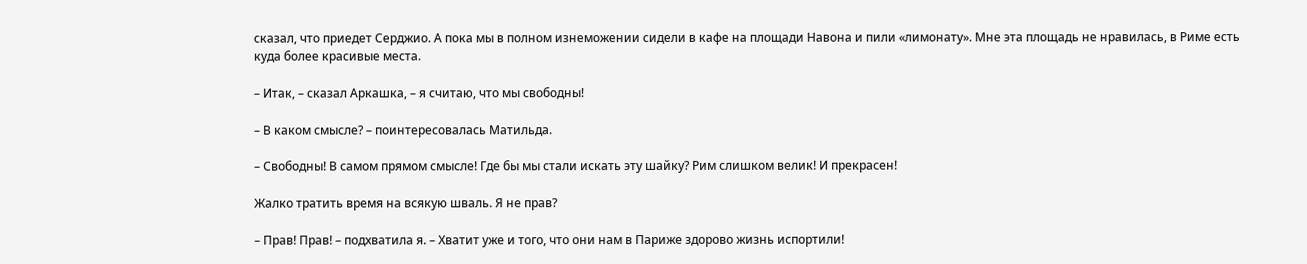сказал, что приедет Серджио. А пока мы в полном изнеможении сидели в кафе на площади Навона и пили «лимонату». Мне эта площадь не нравилась, в Риме есть куда более красивые места.

– Итак, – сказал Аркашка, – я считаю, что мы свободны!

– В каком смысле? – поинтересовалась Матильда.

– Свободны! В самом прямом смысле! Где бы мы стали искать эту шайку? Рим слишком велик! И прекрасен!

Жалко тратить время на всякую шваль. Я не прав?

– Прав! Прав! – подхватила я. – Хватит уже и того, что они нам в Париже здорово жизнь испортили!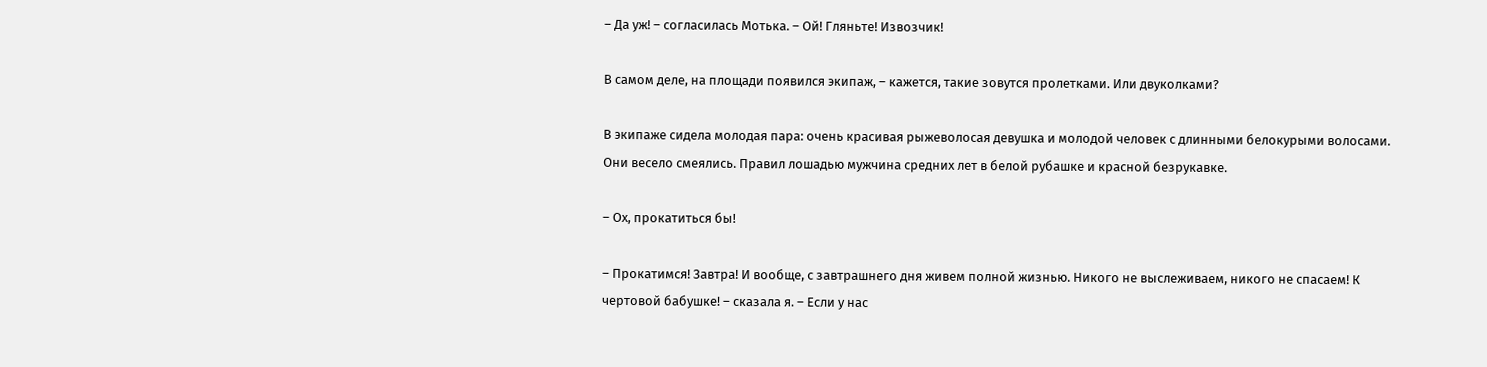– Да уж! – согласилась Мотька. – Ой! Гляньте! Извозчик!

В самом деле, на площади появился экипаж, – кажется, такие зовутся пролетками. Или двуколками?

В экипаже сидела молодая пара: очень красивая рыжеволосая девушка и молодой человек с длинными белокурыми волосами. Они весело смеялись. Правил лошадью мужчина средних лет в белой рубашке и красной безрукавке.

– Ох, прокатиться бы!

– Прокатимся! Завтра! И вообще, с завтрашнего дня живем полной жизнью. Никого не выслеживаем, никого не спасаем! К чертовой бабушке! – сказала я. – Если у нас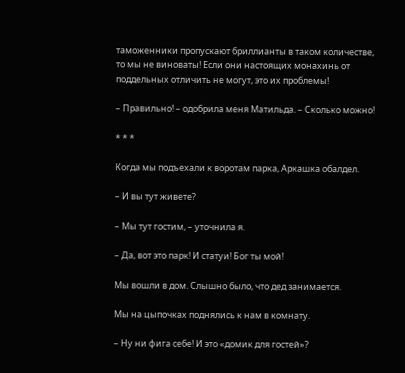таможенники пропускают бриллианты в таком количестве, то мы не виноваты! Если они настоящих монахинь от поддельных отличить не могут, это их проблемы!

– Правильно! – одобрила меня Матильда. – Сколько можно!

* * *

Когда мы подъехали к воротам парка, Аркашка обалдел.

– И вы тут живете?

– Мы тут гостим, – уточнила я.

– Да, вот это парк! И статуи! Бог ты мой!

Мы вошли в дом. Слышно было, что дед занимается.

Мы на цыпочках поднялись к нам в комнату.

– Ну ни фига себе! И это «домик для гостей»?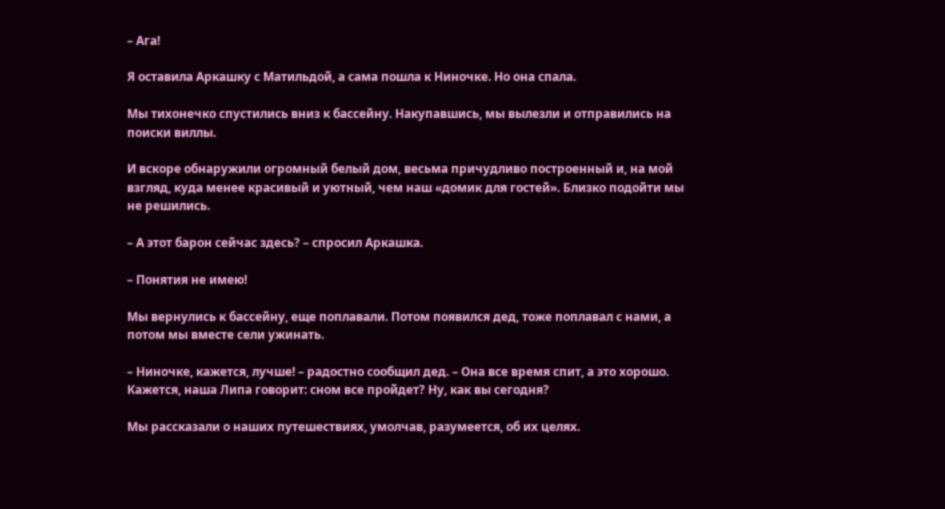– Ага!

Я оставила Аркашку с Матильдой, а сама пошла к Ниночке. Но она спала.

Мы тихонечко спустились вниз к бассейну. Накупавшись, мы вылезли и отправились на поиски виллы.

И вскоре обнаружили огромный белый дом, весьма причудливо построенный и, на мой взгляд, куда менее красивый и уютный, чем наш «домик для гостей». Близко подойти мы не решились.

– А этот барон сейчас здесь? – спросил Аркашка.

– Понятия не имею!

Мы вернулись к бассейну, еще поплавали. Потом появился дед, тоже поплавал с нами, а потом мы вместе сели ужинать.

– Ниночке, кажется, лучше! – радостно сообщил дед. – Она все время спит, а это хорошо. Кажется, наша Липа говорит: сном все пройдет? Ну, как вы сегодня?

Мы рассказали о наших путешествиях, умолчав, разумеется, об их целях.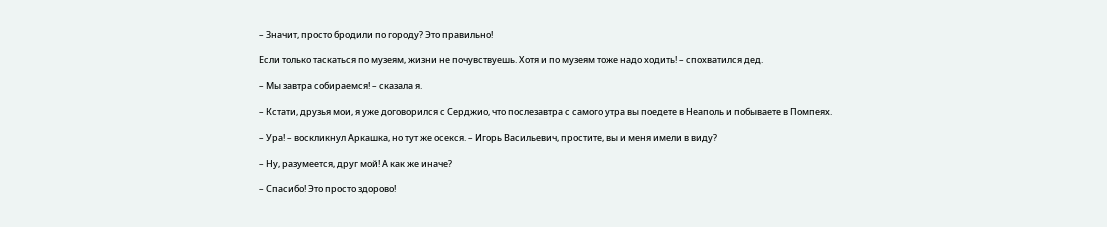– Значит, просто бродили по городу? Это правильно!

Если только таскаться по музеям, жизни не почувствуешь. Хотя и по музеям тоже надо ходить! – спохватился дед.

– Мы завтра собираемся! – сказала я.

– Кстати, друзья мои, я уже договорился с Серджио, что послезавтра с самого утра вы поедете в Неаполь и побываете в Помпеях.

– Ура! – воскликнул Аркашка, но тут же осекся. – Игорь Васильевич, простите, вы и меня имели в виду?

– Ну, разумеется, друг мой! А как же иначе?

– Спасибо! Это просто здорово!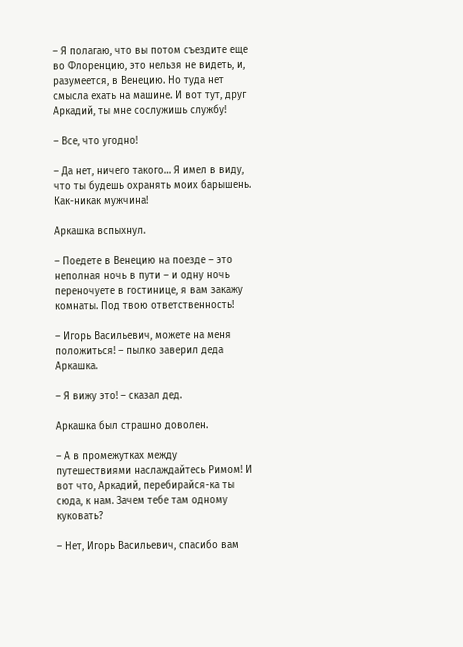– Я полагаю, что вы потом съездите еще во Флоренцию, это нельзя не видеть, и, разумеется, в Венецию. Но туда нет смысла ехать на машине. И вот тут, друг Аркадий, ты мне сослужишь службу!

– Все, что угодно!

– Да нет, ничего такого… Я имел в виду, что ты будешь охранять моих барышень. Как-никак мужчина!

Аркашка вспыхнул.

– Поедете в Венецию на поезде – это неполная ночь в пути – и одну ночь переночуете в гостинице, я вам закажу комнаты. Под твою ответственность!

– Игорь Васильевич, можете на меня положиться! – пылко заверил деда Аркашка.

– Я вижу это! – сказал дед.

Аркашка был страшно доволен.

– А в промежутках между путешествиями наслаждайтесь Римом! И вот что, Аркадий, перебирайся-ка ты сюда, к нам. Зачем тебе там одному куковать?

– Нет, Игорь Васильевич, спасибо вам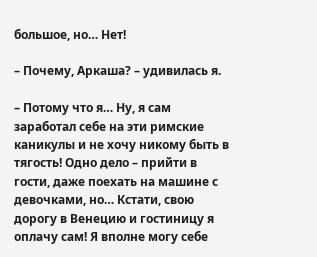большое, но… Нет!

– Почему, Аркаша? – удивилась я.

– Потому что я… Ну, я сам заработал себе на эти римские каникулы и не хочу никому быть в тягость! Одно дело – прийти в гости, даже поехать на машине с девочками, но… Кстати, свою дорогу в Венецию и гостиницу я оплачу сам! Я вполне могу себе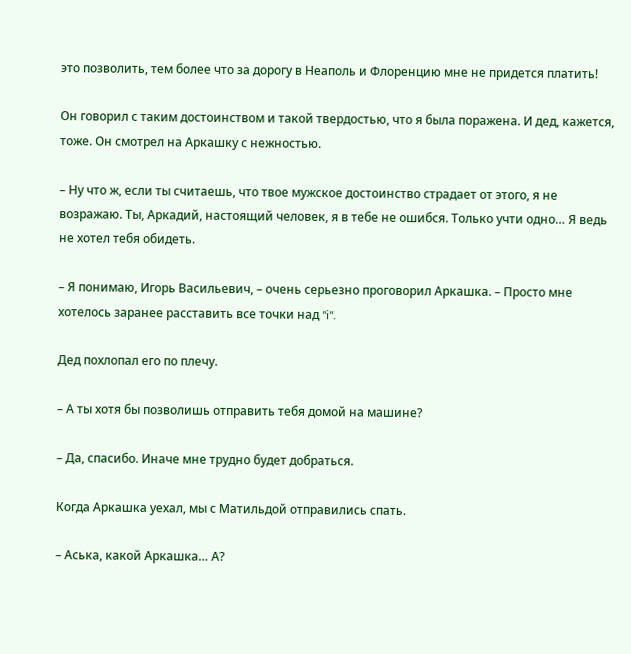это позволить, тем более что за дорогу в Неаполь и Флоренцию мне не придется платить!

Он говорил с таким достоинством и такой твердостью, что я была поражена. И дед, кажется, тоже. Он смотрел на Аркашку с нежностью.

– Ну что ж, если ты считаешь, что твое мужское достоинство страдает от этого, я не возражаю. Ты, Аркадий, настоящий человек, я в тебе не ошибся. Только учти одно… Я ведь не хотел тебя обидеть.

– Я понимаю, Игорь Васильевич, – очень серьезно проговорил Аркашка. – Просто мне хотелось заранее расставить все точки над "i".

Дед похлопал его по плечу.

– А ты хотя бы позволишь отправить тебя домой на машине?

– Да, спасибо. Иначе мне трудно будет добраться.

Когда Аркашка уехал, мы с Матильдой отправились спать.

– Аська, какой Аркашка… А?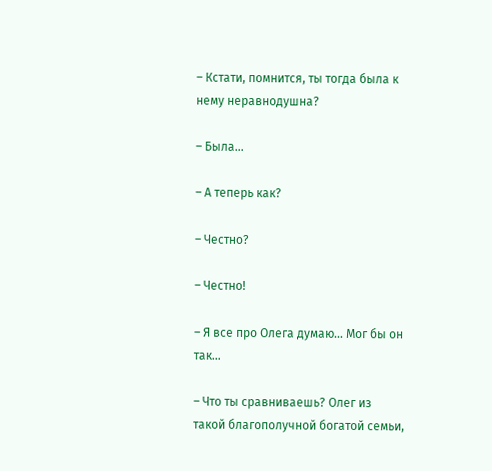– Кстати, помнится, ты тогда была к нему неравнодушна?

– Была…

– А теперь как?

– Честно?

– Честно!

– Я все про Олега думаю… Мог бы он так…

– Что ты сравниваешь? Олег из такой благополучной богатой семьи,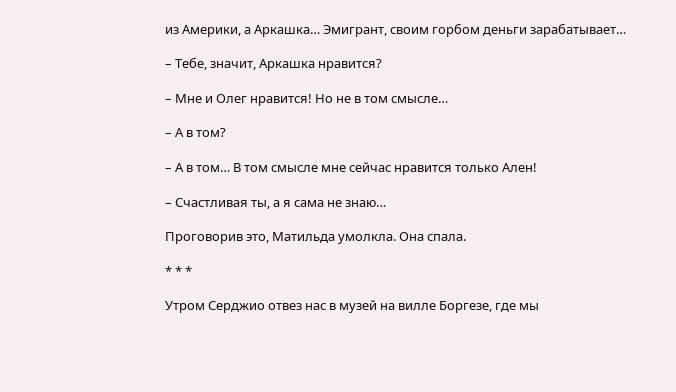из Америки, а Аркашка… Эмигрант, своим горбом деньги зарабатывает…

– Тебе, значит, Аркашка нравится?

– Мне и Олег нравится! Но не в том смысле…

– А в том?

– А в том… В том смысле мне сейчас нравится только Ален!

– Счастливая ты, а я сама не знаю…

Проговорив это, Матильда умолкла. Она спала.

* * *

Утром Серджио отвез нас в музей на вилле Боргезе, где мы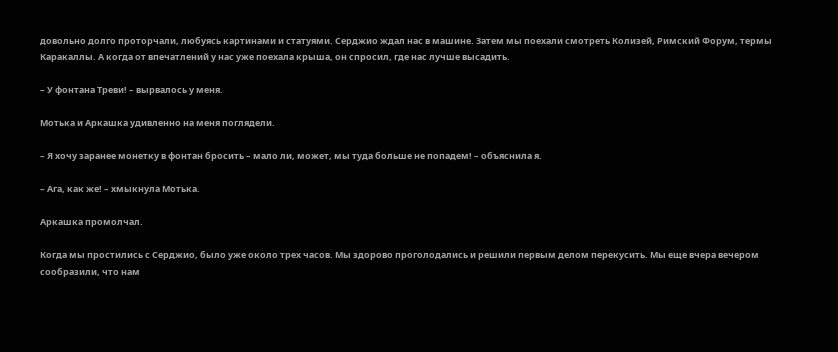довольно долго проторчали, любуясь картинами и статуями. Серджио ждал нас в машине. Затем мы поехали смотреть Колизей, Римский Форум, термы Каракаллы. А когда от впечатлений у нас уже поехала крыша, он спросил, где нас лучше высадить.

– У фонтана Треви! – вырвалось у меня.

Мотька и Аркашка удивленно на меня поглядели.

– Я хочу заранее монетку в фонтан бросить – мало ли, может, мы туда больше не попадем! – объяснила я.

– Ага, как же! – хмыкнула Мотька.

Аркашка промолчал.

Когда мы простились с Серджио, было уже около трех часов. Мы здорово проголодались и решили первым делом перекусить. Мы еще вчера вечером сообразили, что нам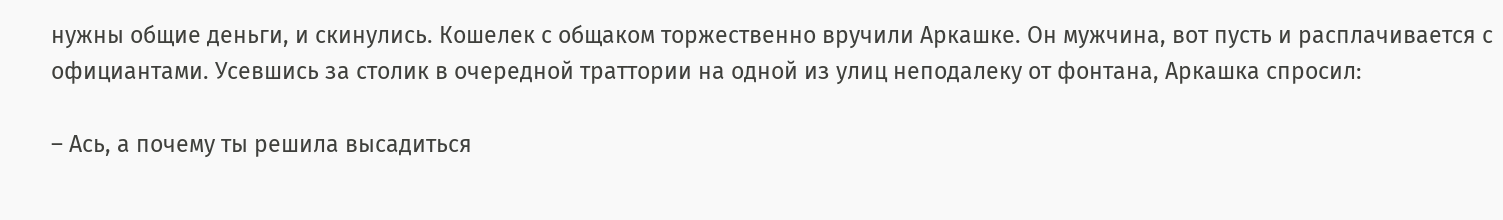нужны общие деньги, и скинулись. Кошелек с общаком торжественно вручили Аркашке. Он мужчина, вот пусть и расплачивается с официантами. Усевшись за столик в очередной траттории на одной из улиц неподалеку от фонтана, Аркашка спросил:

– Ась, а почему ты решила высадиться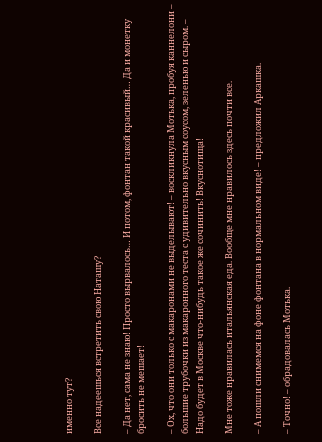именно тут?

Все надеешься встретить свою Наташу?

– Да нет, сама не знаю! Просто вырвалось… И потом, фонтан такой красивый… Да и монетку бросить не мешает!

– Ох, что они только с макаронами не выделывают! – воскликнула Мотька, пробуя каннелони – большие трубочки из макаронного теста с удивительно вкусным соусом, зеленью и сыром. – Надо будет в Москве что-нибудь такое же сочинить! Вкуснотища!

Мне тоже нравилась итальянская еда. Вообще мне нравилось здесь почти все.

– А пошли снимемся на фоне фонтана в нормальном виде! – предложил Аркашка.

– Точно! – обрадовалась Мотька.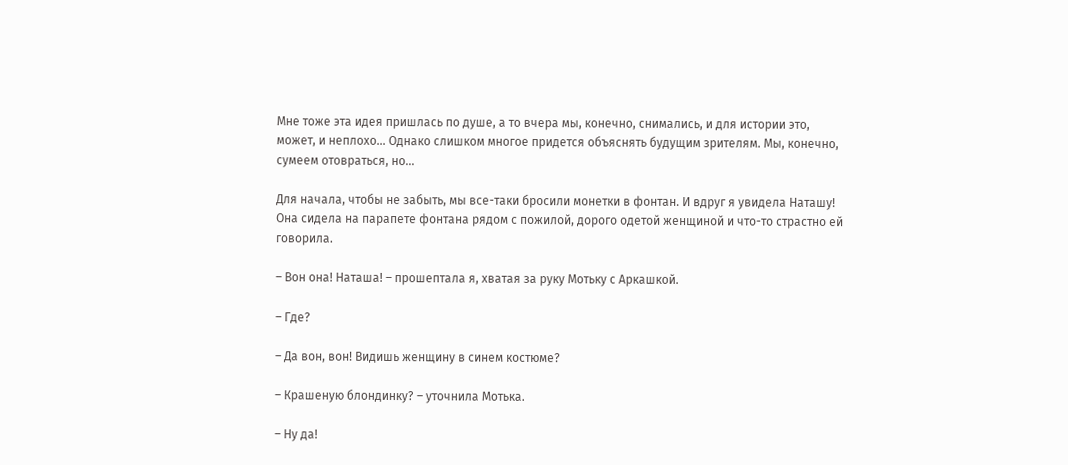Мне тоже эта идея пришлась по душе, а то вчера мы, конечно, снимались, и для истории это, может, и неплохо… Однако слишком многое придется объяснять будущим зрителям. Мы, конечно, сумеем отовраться, но…

Для начала, чтобы не забыть, мы все-таки бросили монетки в фонтан. И вдруг я увидела Наташу! Она сидела на парапете фонтана рядом с пожилой, дорого одетой женщиной и что-то страстно ей говорила.

– Вон она! Наташа! – прошептала я, хватая за руку Мотьку с Аркашкой.

– Где?

– Да вон, вон! Видишь женщину в синем костюме?

– Крашеную блондинку? – уточнила Мотька.

– Ну да!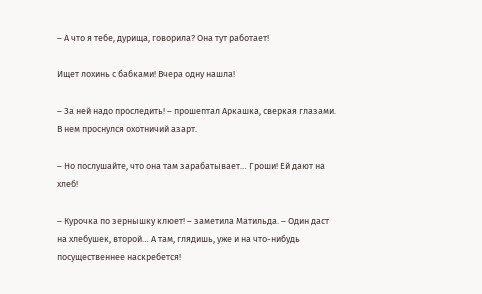– А что я тебе, дурища, говорила? Она тут работает!

Ищет лохинь с бабками! Вчера одну нашла!

– За ней надо проследить! – прошептал Аркашка, сверкая глазами. В нем проснулся охотничий азарт.

– Но послушайте, что она там зарабатывает… Гроши! Ей дают на хлеб!

– Курочка по зернышку клюет! – заметила Матильда. – Один даст на хлебушек, второй… А там, глядишь, уже и на что-нибудь посущественнее наскребется!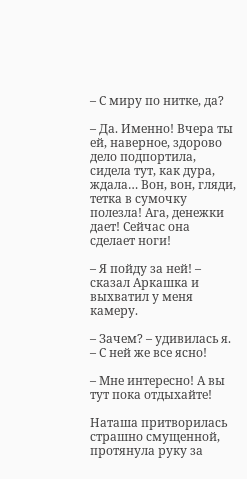– С миру по нитке, да?

– Да. Именно! Вчера ты ей, наверное, здорово дело подпортила, сидела тут, как дура, ждала… Вон, вон, гляди, тетка в сумочку полезла! Ага, денежки дает! Сейчас она сделает ноги!

– Я пойду за ней! – сказал Аркашка и выхватил у меня камеру.

– Зачем? – удивилась я. – С ней же все ясно!

– Мне интересно! А вы тут пока отдыхайте!

Наташа притворилась страшно смущенной, протянула руку за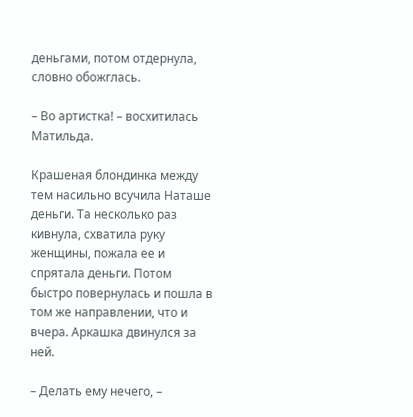деньгами, потом отдернула, словно обожглась.

– Во артистка! – восхитилась Матильда.

Крашеная блондинка между тем насильно всучила Наташе деньги. Та несколько раз кивнула, схватила руку женщины, пожала ее и спрятала деньги. Потом быстро повернулась и пошла в том же направлении, что и вчера. Аркашка двинулся за ней.

– Делать ему нечего, –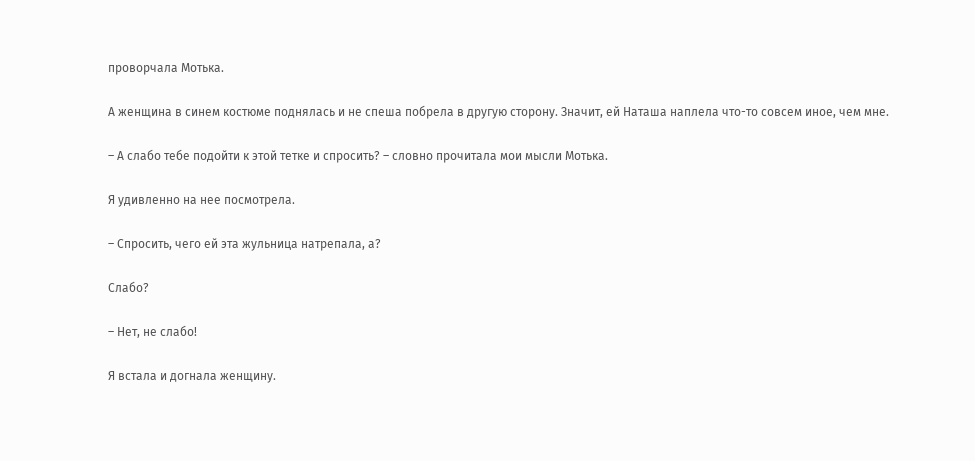проворчала Мотька.

А женщина в синем костюме поднялась и не спеша побрела в другую сторону. Значит, ей Наташа наплела что-то совсем иное, чем мне.

– А слабо тебе подойти к этой тетке и спросить? – словно прочитала мои мысли Мотька.

Я удивленно на нее посмотрела.

– Спросить, чего ей эта жульница натрепала, а?

Слабо?

– Нет, не слабо!

Я встала и догнала женщину.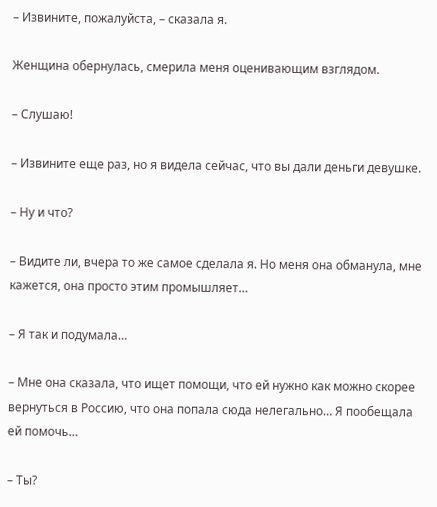– Извините, пожалуйста, – сказала я.

Женщина обернулась, смерила меня оценивающим взглядом.

– Слушаю!

– Извините еще раз, но я видела сейчас, что вы дали деньги девушке.

– Ну и что?

– Видите ли, вчера то же самое сделала я. Но меня она обманула, мне кажется, она просто этим промышляет…

– Я так и подумала…

– Мне она сказала, что ищет помощи, что ей нужно как можно скорее вернуться в Россию, что она попала сюда нелегально… Я пообещала ей помочь…

– Ты?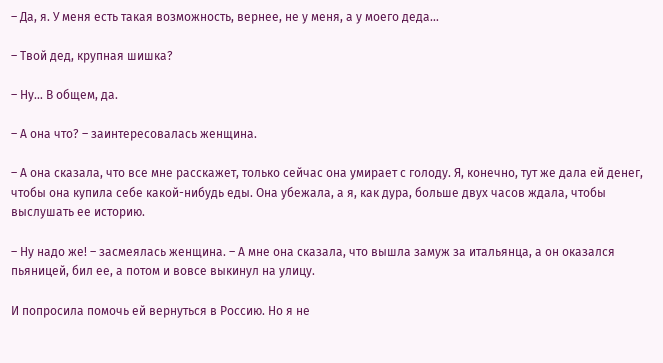– Да, я. У меня есть такая возможность, вернее, не у меня, а у моего деда…

– Твой дед, крупная шишка?

– Ну… В общем, да.

– А она что? – заинтересовалась женщина.

– А она сказала, что все мне расскажет, только сейчас она умирает с голоду. Я, конечно, тут же дала ей денег, чтобы она купила себе какой-нибудь еды. Она убежала, а я, как дура, больше двух часов ждала, чтобы выслушать ее историю.

– Ну надо же! – засмеялась женщина. – А мне она сказала, что вышла замуж за итальянца, а он оказался пьяницей, бил ее, а потом и вовсе выкинул на улицу.

И попросила помочь ей вернуться в Россию. Но я не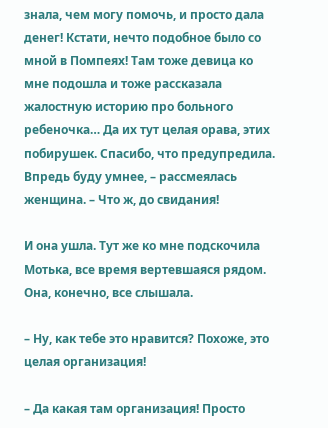знала, чем могу помочь, и просто дала денег! Кстати, нечто подобное было со мной в Помпеях! Там тоже девица ко мне подошла и тоже рассказала жалостную историю про больного ребеночка… Да их тут целая орава, этих побирушек. Спасибо, что предупредила. Впредь буду умнее, – рассмеялась женщина. – Что ж, до свидания!

И она ушла. Тут же ко мне подскочила Мотька, все время вертевшаяся рядом. Она, конечно, все слышала.

– Ну, как тебе это нравится? Похоже, это целая организация!

– Да какая там организация! Просто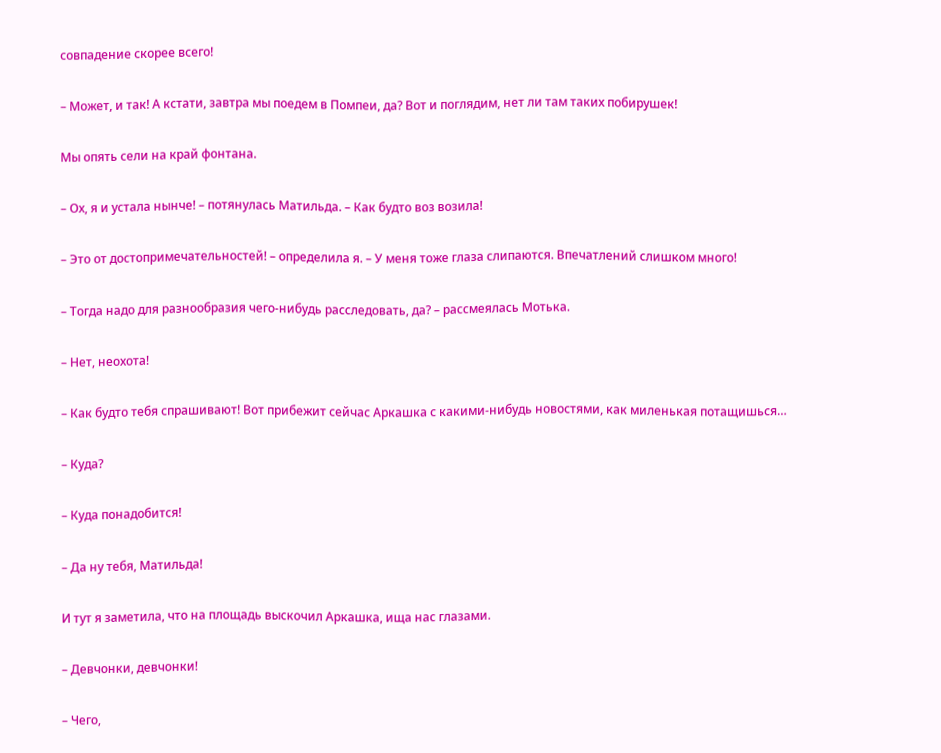совпадение скорее всего!

– Может, и так! А кстати, завтра мы поедем в Помпеи, да? Вот и поглядим, нет ли там таких побирушек!

Мы опять сели на край фонтана.

– Ох, я и устала нынче! – потянулась Матильда. – Как будто воз возила!

– Это от достопримечательностей! – определила я. – У меня тоже глаза слипаются. Впечатлений слишком много!

– Тогда надо для разнообразия чего-нибудь расследовать, да? – рассмеялась Мотька.

– Нет, неохота!

– Как будто тебя спрашивают! Вот прибежит сейчас Аркашка с какими-нибудь новостями, как миленькая потащишься…

– Куда?

– Куда понадобится!

– Да ну тебя, Матильда!

И тут я заметила, что на площадь выскочил Аркашка, ища нас глазами.

– Девчонки, девчонки!

– Чего,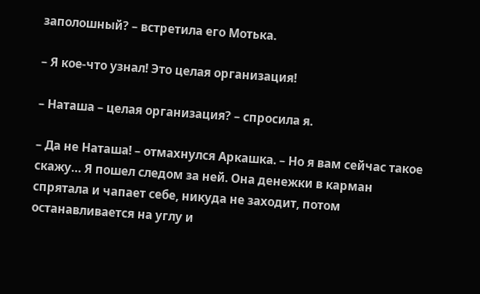заполошный? – встретила его Мотька.

– Я кое-что узнал! Это целая организация!

– Наташа – целая организация? – спросила я.

– Да не Наташа! – отмахнулся Аркашка. – Но я вам сейчас такое скажу… Я пошел следом за ней. Она денежки в карман спрятала и чапает себе, никуда не заходит, потом останавливается на углу и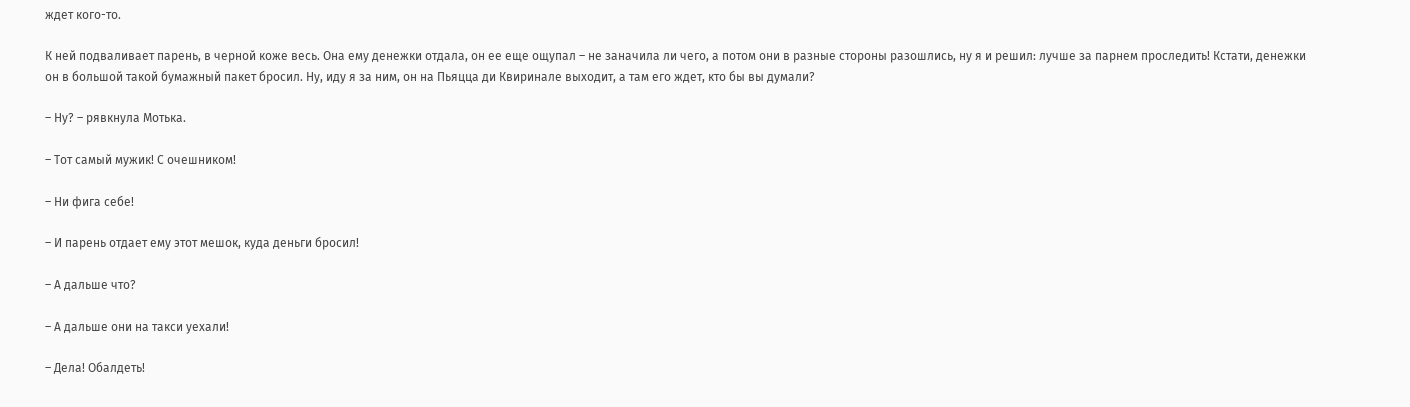ждет кого-то.

К ней подваливает парень, в черной коже весь. Она ему денежки отдала, он ее еще ощупал – не заначила ли чего, а потом они в разные стороны разошлись, ну я и решил: лучше за парнем проследить! Кстати, денежки он в большой такой бумажный пакет бросил. Ну, иду я за ним, он на Пьяцца ди Квиринале выходит, а там его ждет, кто бы вы думали?

– Ну? – рявкнула Мотька.

– Тот самый мужик! С очешником!

– Ни фига себе!

– И парень отдает ему этот мешок, куда деньги бросил!

– А дальше что?

– А дальше они на такси уехали!

– Дела! Обалдеть!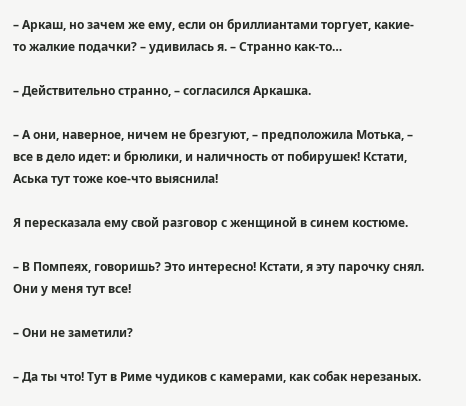– Аркаш, но зачем же ему, если он бриллиантами торгует, какие-то жалкие подачки? – удивилась я. – Странно как-то…

– Действительно странно, – согласился Аркашка.

– А они, наверное, ничем не брезгуют, – предположила Мотька, – все в дело идет: и брюлики, и наличность от побирушек! Кстати, Аська тут тоже кое-что выяснила!

Я пересказала ему свой разговор с женщиной в синем костюме.

– В Помпеях, говоришь? Это интересно! Кстати, я эту парочку снял. Они у меня тут все!

– Они не заметили?

– Да ты что! Тут в Риме чудиков с камерами, как собак нерезаных.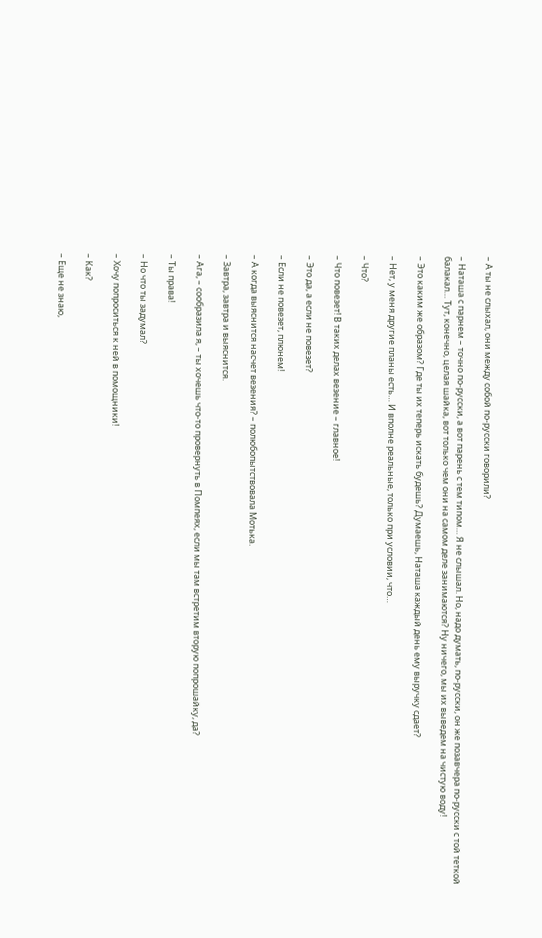– А ты не слыхал, они между собой по-русски говорили?

– Наташа с парнем – точно по-русски, а вот парень с тем типом… Я не слышал. Но, надо думать, по-русски, он же позавчера по-русски с той теткой балакал… Тут, конечно, целая шайка, вот только чем они на самом деле занимаются? Ну ничего, мы их выведем на чистую воду!

– Это каким же образом? Где ты их теперь искать будешь? Думаешь, Наташа каждый день ему выручку сдает?

– Нет, у меня другие планы есть… И вполне реальные, только при условии, что…

– Что?

– Что повезет! В таких делах везение – главное!

– Это да, а если не повезет?

– Если не повезет, плюнем!

– А когда выяснится насчет везения? – полюбопытствовала Мотька.

– Завтра, завтра и выяснится.

– Ага, – сообразила я, – ты хочешь что-то провернуть в Помпеях, если мы там встретим вторую попрошайку, да?

– Ты права!

– Но что ты задумал?

– Хочу попроситься к ней в помощники!

– Как?

– Еще не знаю,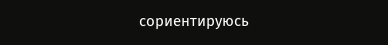сориентируюсь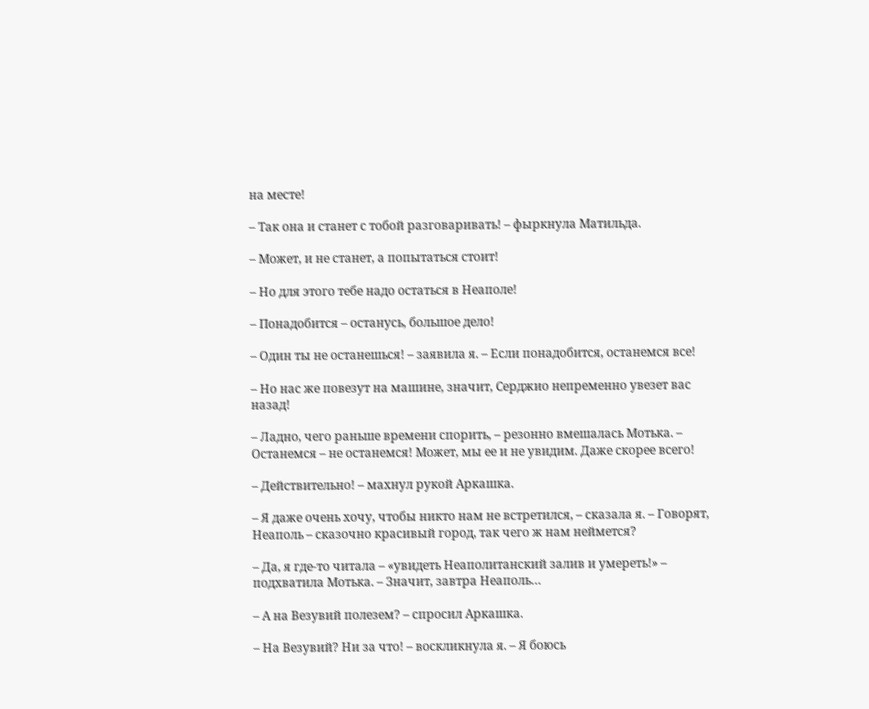на месте!

– Так она и станет с тобой разговаривать! – фыркнула Матильда.

– Может, и не станет, а попытаться стоит!

– Но для этого тебе надо остаться в Неаполе!

– Понадобится – останусь, большое дело!

– Один ты не останешься! – заявила я. – Если понадобится, останемся все!

– Но нас же повезут на машине, значит, Серджио непременно увезет вас назад!

– Ладно, чего раньше времени спорить, – резонно вмешалась Мотька. – Останемся – не останемся! Может, мы ее и не увидим. Даже скорее всего!

– Действительно! – махнул рукой Аркашка.

– Я даже очень хочу, чтобы никто нам не встретился, – сказала я. – Говорят, Неаполь – сказочно красивый город, так чего ж нам неймется?

– Да, я где-то читала – «увидеть Неаполитанский залив и умереть!» – подхватила Мотька. – Значит, завтра Неаполь…

– А на Везувий полезем? – спросил Аркашка.

– На Везувий? Ни за что! – воскликнула я. – Я боюсь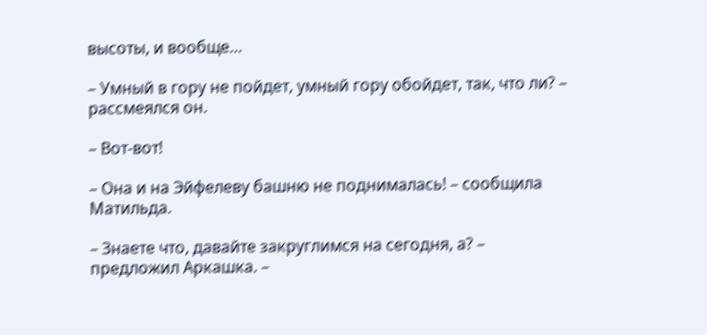высоты, и вообще…

– Умный в гору не пойдет, умный гору обойдет, так, что ли? – рассмеялся он.

– Вот-вот!

– Она и на Эйфелеву башню не поднималась! – сообщила Матильда.

– Знаете что, давайте закруглимся на сегодня, а? – предложил Аркашка. –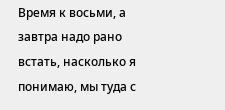Время к восьми, а завтра надо рано встать, насколько я понимаю, мы туда с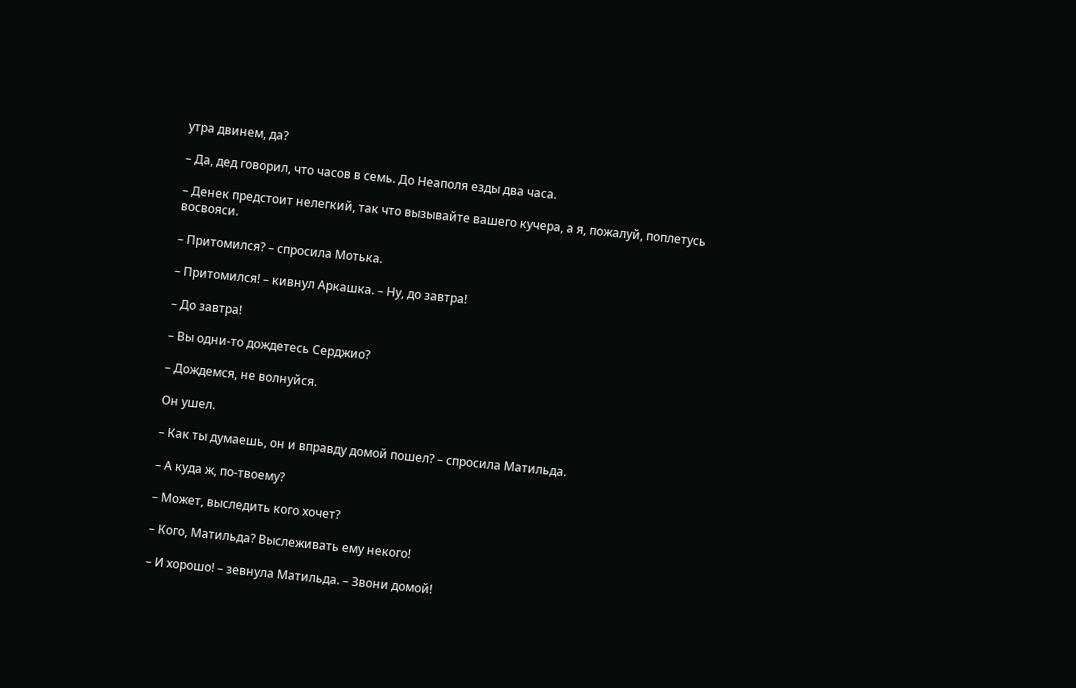утра двинем, да?

– Да, дед говорил, что часов в семь. До Неаполя езды два часа.

– Денек предстоит нелегкий, так что вызывайте вашего кучера, а я, пожалуй, поплетусь восвояси.

– Притомился? – спросила Мотька.

– Притомился! – кивнул Аркашка. – Ну, до завтра!

– До завтра!

– Вы одни-то дождетесь Серджио?

– Дождемся, не волнуйся.

Он ушел.

– Как ты думаешь, он и вправду домой пошел? – спросила Матильда.

– А куда ж, по-твоему?

– Может, выследить кого хочет?

– Кого, Матильда? Выслеживать ему некого!

– И хорошо! – зевнула Матильда. – Звони домой!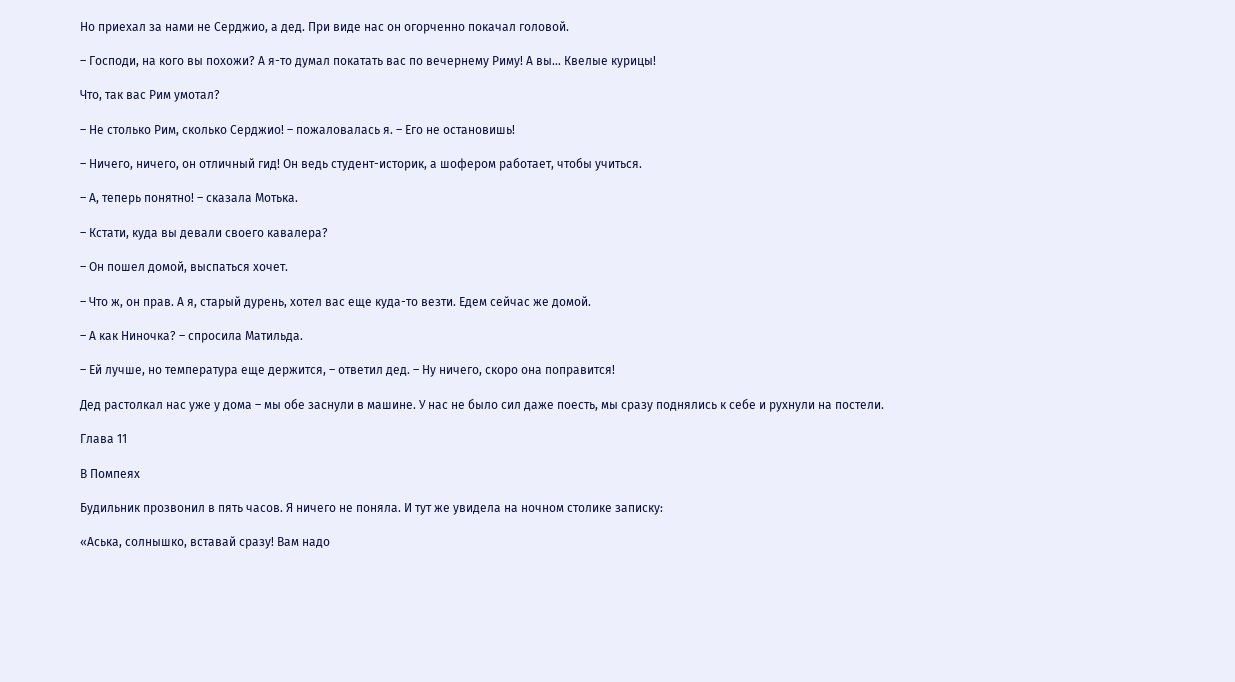Но приехал за нами не Серджио, а дед. При виде нас он огорченно покачал головой.

– Господи, на кого вы похожи? А я-то думал покатать вас по вечернему Риму! А вы… Квелые курицы!

Что, так вас Рим умотал?

– Не столько Рим, сколько Серджио! – пожаловалась я. – Его не остановишь!

– Ничего, ничего, он отличный гид! Он ведь студент-историк, а шофером работает, чтобы учиться.

– А, теперь понятно! – сказала Мотька.

– Кстати, куда вы девали своего кавалера?

– Он пошел домой, выспаться хочет.

– Что ж, он прав. А я, старый дурень, хотел вас еще куда-то везти. Едем сейчас же домой.

– А как Ниночка? – спросила Матильда.

– Ей лучше, но температура еще держится, – ответил дед. – Ну ничего, скоро она поправится!

Дед растолкал нас уже у дома – мы обе заснули в машине. У нас не было сил даже поесть, мы сразу поднялись к себе и рухнули на постели.

Глава 11

В Помпеях

Будильник прозвонил в пять часов. Я ничего не поняла. И тут же увидела на ночном столике записку:

«Аська, солнышко, вставай сразу! Вам надо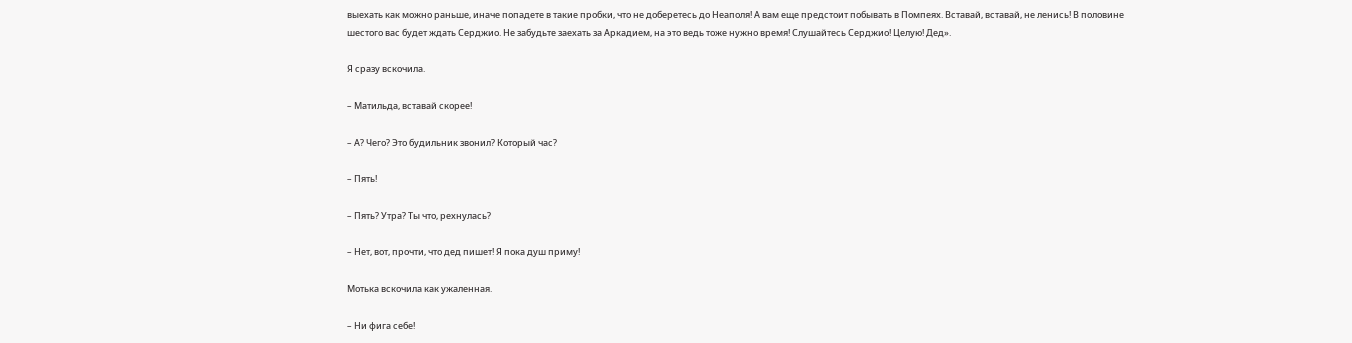выехать как можно раньше, иначе попадете в такие пробки, что не доберетесь до Неаполя! А вам еще предстоит побывать в Помпеях. Вставай, вставай, не ленись! В половине шестого вас будет ждать Серджио. Не забудьте заехать за Аркадием, на это ведь тоже нужно время! Слушайтесь Серджио! Целую! Дед».

Я сразу вскочила.

– Матильда, вставай скорее!

– А? Чего? Это будильник звонил? Который час?

– Пять!

– Пять? Утра? Ты что, рехнулась?

– Нет, вот, прочти, что дед пишет! Я пока душ приму!

Мотька вскочила как ужаленная.

– Ни фига себе!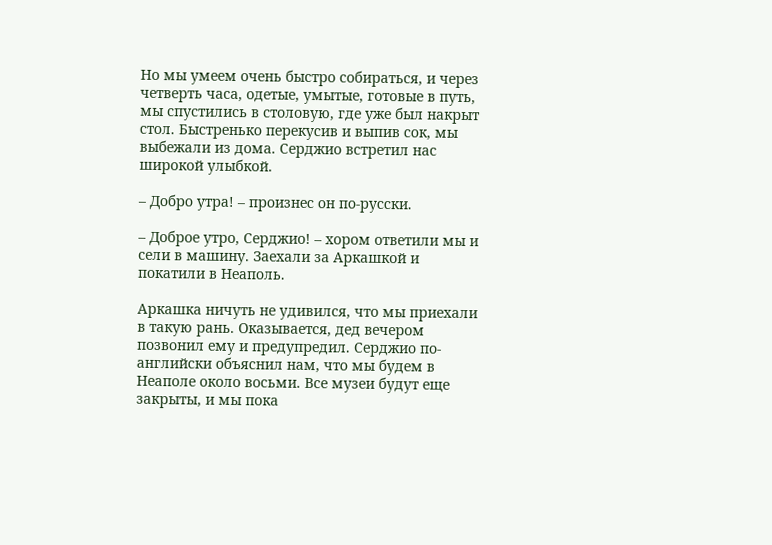Но мы умеем очень быстро собираться, и через четверть часа, одетые, умытые, готовые в путь, мы спустились в столовую, где уже был накрыт стол. Быстренько перекусив и выпив сок, мы выбежали из дома. Серджио встретил нас широкой улыбкой.

– Добро утра! – произнес он по-русски.

– Доброе утро, Серджио! – хором ответили мы и сели в машину. Заехали за Аркашкой и покатили в Неаполь.

Аркашка ничуть не удивился, что мы приехали в такую рань. Оказывается, дед вечером позвонил ему и предупредил. Серджио по-английски объяснил нам, что мы будем в Неаполе около восьми. Все музеи будут еще закрыты, и мы пока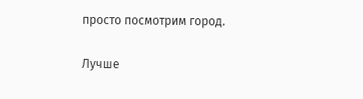просто посмотрим город.

Лучше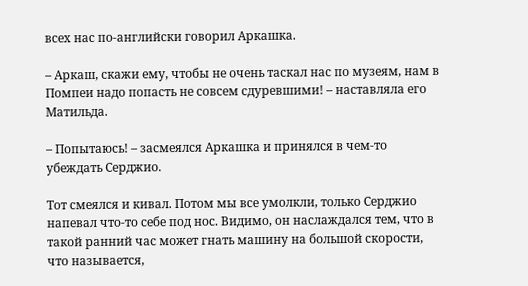всех нас по-английски говорил Аркашка.

– Аркаш, скажи ему, чтобы не очень таскал нас по музеям, нам в Помпеи надо попасть не совсем сдуревшими! – наставляла его Матильда.

– Попытаюсь! – засмеялся Аркашка и принялся в чем-то убеждать Серджио.

Тот смеялся и кивал. Потом мы все умолкли, только Серджио напевал что-то себе под нос. Видимо, он наслаждался тем, что в такой ранний час может гнать машину на большой скорости, что называется,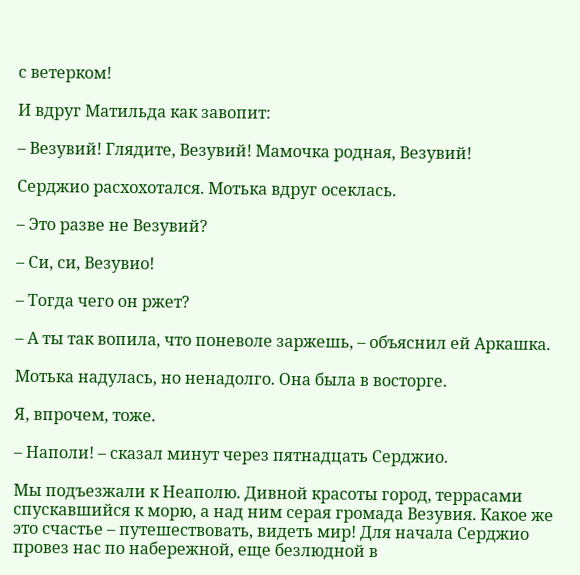с ветерком!

И вдруг Матильда как завопит:

– Везувий! Глядите, Везувий! Мамочка родная, Везувий!

Серджио расхохотался. Мотька вдруг осеклась.

– Это разве не Везувий?

– Си, си, Везувио!

– Тогда чего он ржет?

– А ты так вопила, что поневоле заржешь, – объяснил ей Аркашка.

Мотька надулась, но ненадолго. Она была в восторге.

Я, впрочем, тоже.

– Наполи! – сказал минут через пятнадцать Серджио.

Мы подъезжали к Неаполю. Дивной красоты город, террасами спускавшийся к морю, а над ним серая громада Везувия. Какое же это счастье – путешествовать, видеть мир! Для начала Серджио провез нас по набережной, еще безлюдной в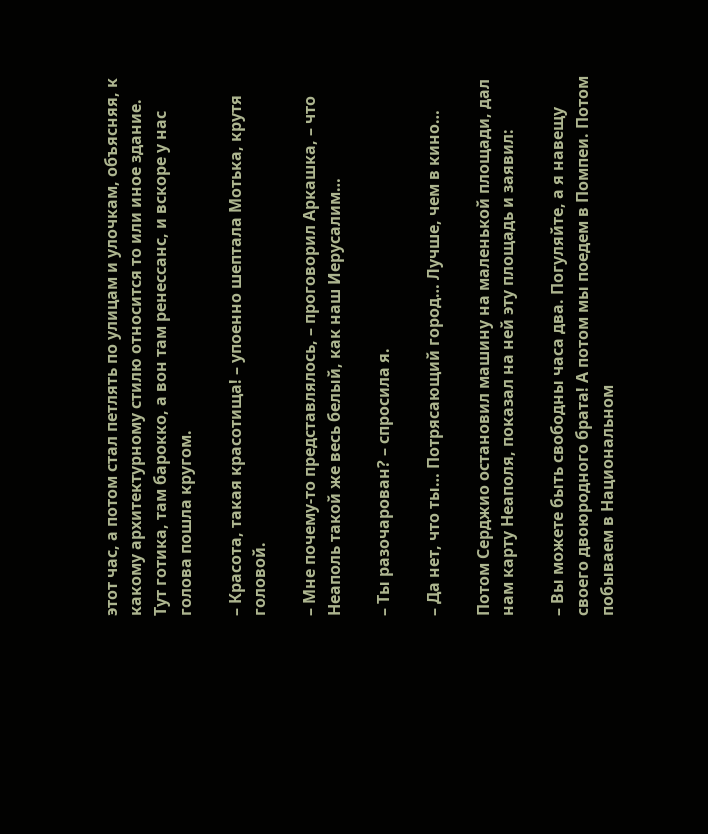этот час, а потом стал петлять по улицам и улочкам, объясняя, к какому архитектурному стилю относится то или иное здание. Тут готика, там барокко, а вон там ренессанс, и вскоре у нас голова пошла кругом.

– Красота, такая красотища! – упоенно шептала Мотька, крутя головой.

– Мне почему-то представлялось, – проговорил Аркашка, – что Неаполь такой же весь белый, как наш Иерусалим…

– Ты разочарован? – спросила я.

– Да нет, что ты… Потрясающий город… Лучше, чем в кино…

Потом Серджио остановил машину на маленькой площади, дал нам карту Неаполя, показал на ней эту площадь и заявил:

– Вы можете быть свободны часа два. Погуляйте, а я навещу своего двоюродного брата! А потом мы поедем в Помпеи. Потом побываем в Национальном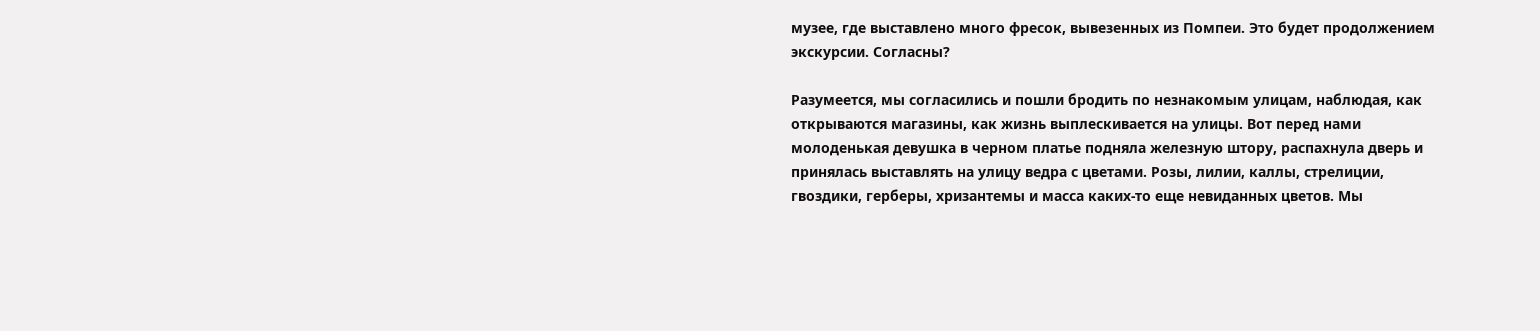музее, где выставлено много фресок, вывезенных из Помпеи. Это будет продолжением экскурсии. Согласны?

Разумеется, мы согласились и пошли бродить по незнакомым улицам, наблюдая, как открываются магазины, как жизнь выплескивается на улицы. Вот перед нами молоденькая девушка в черном платье подняла железную штору, распахнула дверь и принялась выставлять на улицу ведра с цветами. Розы, лилии, каллы, стрелиции, гвоздики, герберы, хризантемы и масса каких-то еще невиданных цветов. Мы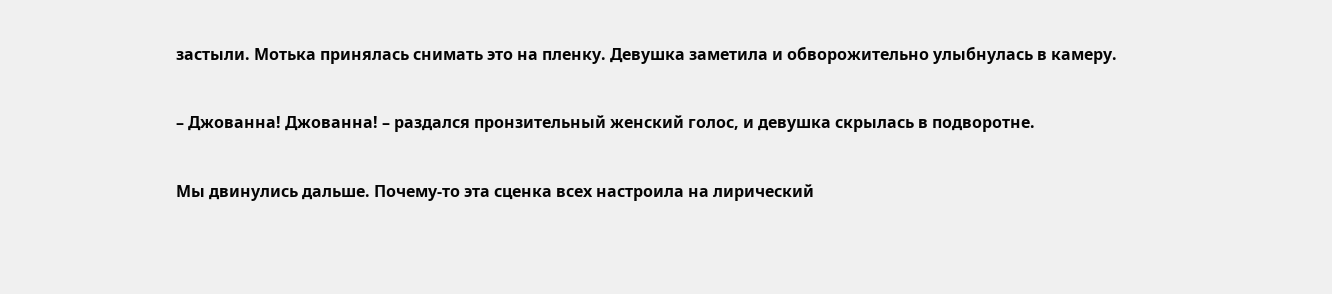застыли. Мотька принялась снимать это на пленку. Девушка заметила и обворожительно улыбнулась в камеру.

– Джованна! Джованна! – раздался пронзительный женский голос, и девушка скрылась в подворотне.

Мы двинулись дальше. Почему-то эта сценка всех настроила на лирический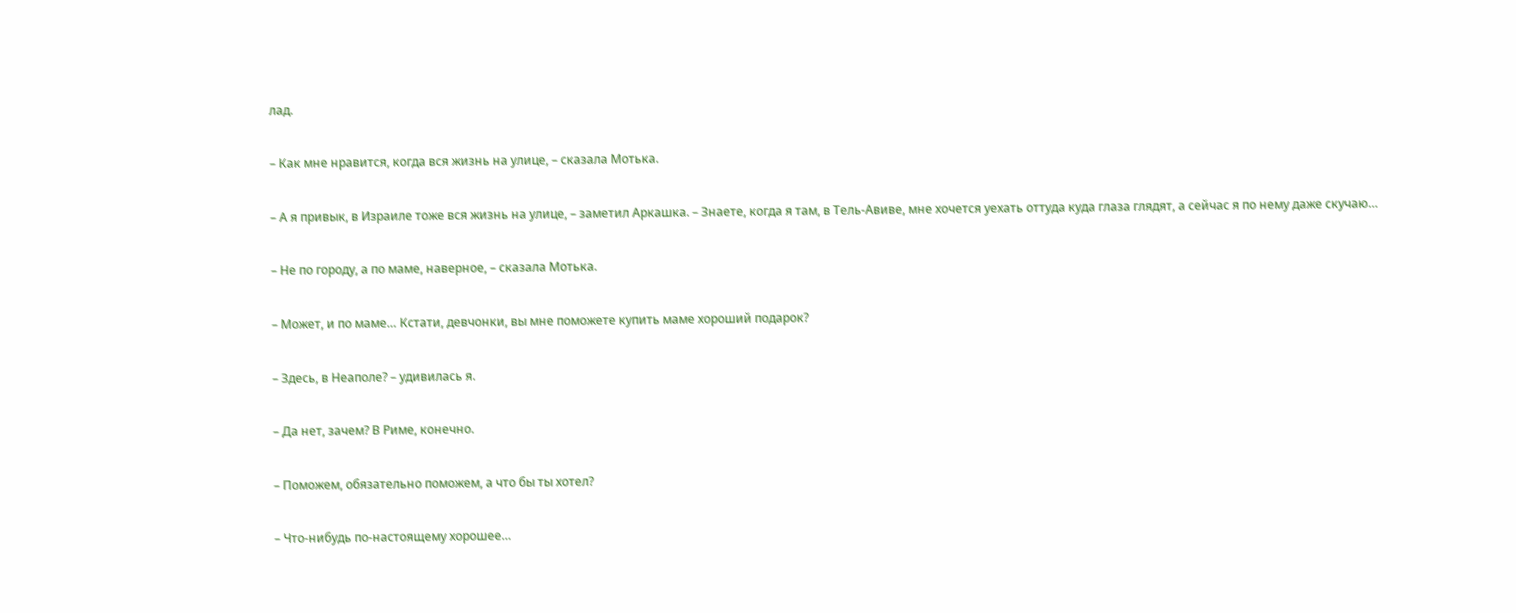лад.

– Как мне нравится, когда вся жизнь на улице, – сказала Мотька.

– А я привык, в Израиле тоже вся жизнь на улице, – заметил Аркашка. – Знаете, когда я там, в Тель-Авиве, мне хочется уехать оттуда куда глаза глядят, а сейчас я по нему даже скучаю…

– Не по городу, а по маме, наверное, – сказала Мотька.

– Может, и по маме… Кстати, девчонки, вы мне поможете купить маме хороший подарок?

– Здесь, в Неаполе? – удивилась я.

– Да нет, зачем? В Риме, конечно.

– Поможем, обязательно поможем, а что бы ты хотел?

– Что-нибудь по-настоящему хорошее…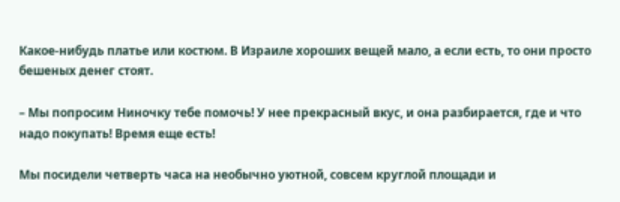Какое-нибудь платье или костюм. В Израиле хороших вещей мало, а если есть, то они просто бешеных денег стоят.

– Мы попросим Ниночку тебе помочь! У нее прекрасный вкус, и она разбирается, где и что надо покупать! Время еще есть!

Мы посидели четверть часа на необычно уютной, совсем круглой площади и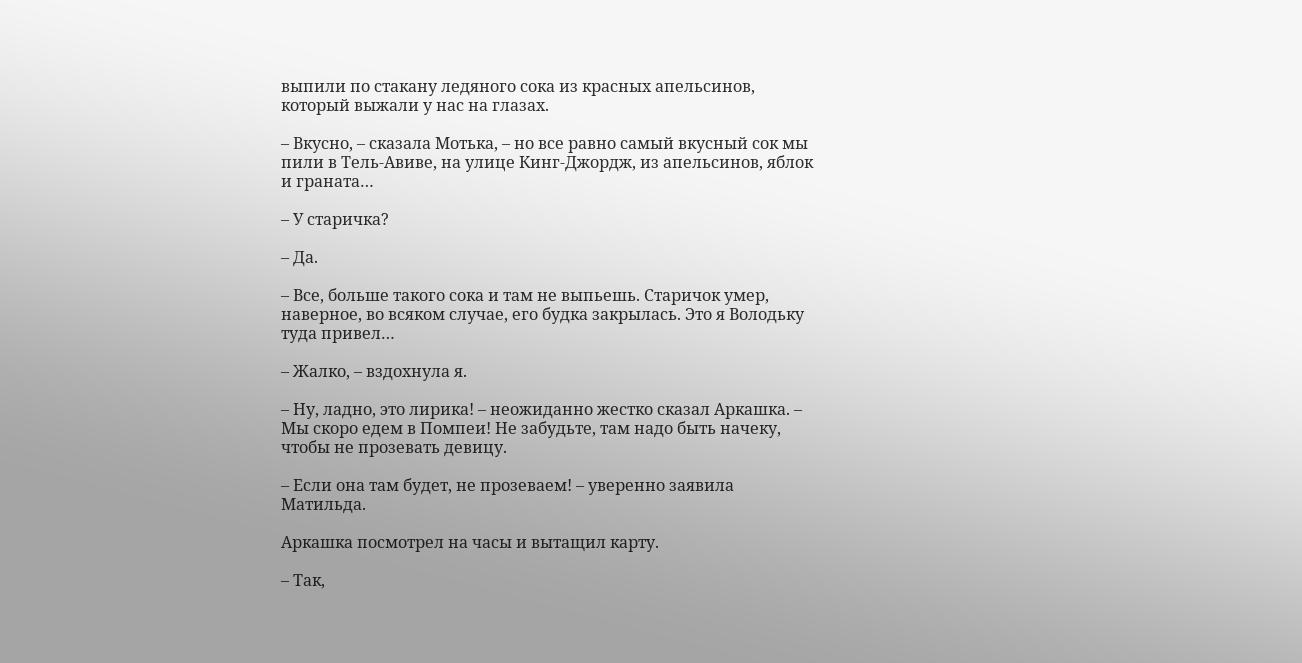выпили по стакану ледяного сока из красных апельсинов, который выжали у нас на глазах.

– Вкусно, – сказала Мотька, – но все равно самый вкусный сок мы пили в Тель-Авиве, на улице Кинг-Джордж, из апельсинов, яблок и граната…

– У старичка?

– Да.

– Все, больше такого сока и там не выпьешь. Старичок умер, наверное, во всяком случае, его будка закрылась. Это я Володьку туда привел…

– Жалко, – вздохнула я.

– Ну, ладно, это лирика! – неожиданно жестко сказал Аркашка. – Мы скоро едем в Помпеи! Не забудьте, там надо быть начеку, чтобы не прозевать девицу.

– Если она там будет, не прозеваем! – уверенно заявила Матильда.

Аркашка посмотрел на часы и вытащил карту.

– Так,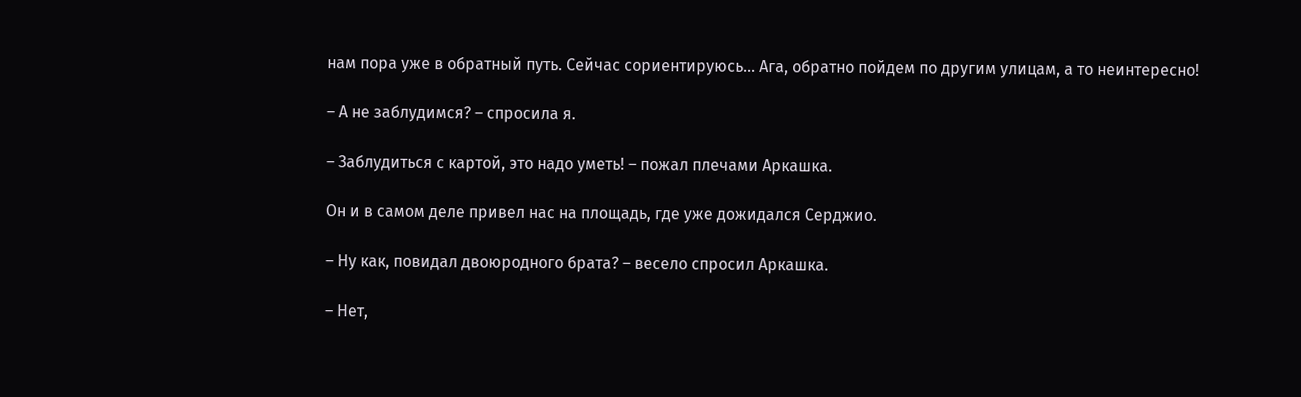нам пора уже в обратный путь. Сейчас сориентируюсь… Ага, обратно пойдем по другим улицам, а то неинтересно!

– А не заблудимся? – спросила я.

– Заблудиться с картой, это надо уметь! – пожал плечами Аркашка.

Он и в самом деле привел нас на площадь, где уже дожидался Серджио.

– Ну как, повидал двоюродного брата? – весело спросил Аркашка.

– Нет,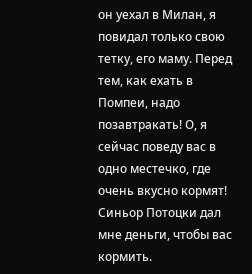он уехал в Милан, я повидал только свою тетку, его маму. Перед тем, как ехать в Помпеи, надо позавтракать! О, я сейчас поведу вас в одно местечко, где очень вкусно кормят! Синьор Потоцки дал мне деньги, чтобы вас кормить.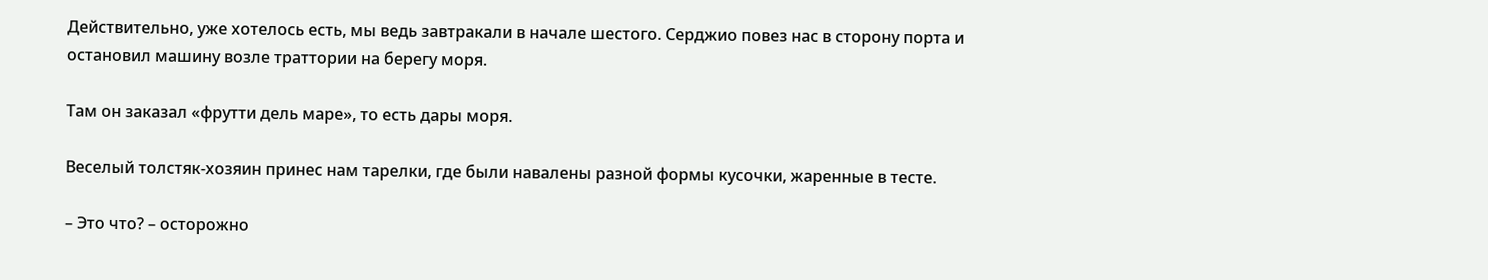Действительно, уже хотелось есть, мы ведь завтракали в начале шестого. Серджио повез нас в сторону порта и остановил машину возле траттории на берегу моря.

Там он заказал «фрутти дель маре», то есть дары моря.

Веселый толстяк-хозяин принес нам тарелки, где были навалены разной формы кусочки, жаренные в тесте.

– Это что? – осторожно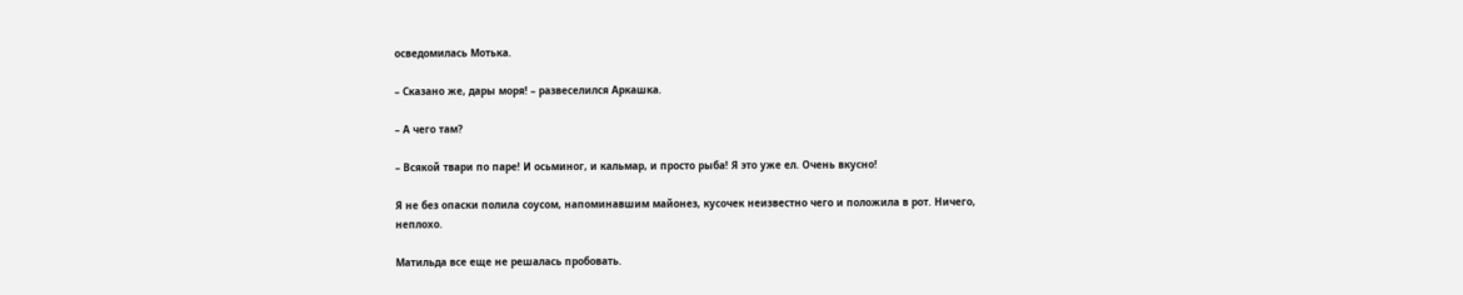осведомилась Мотька.

– Сказано же, дары моря! – развеселился Аркашка.

– А чего там?

– Всякой твари по паре! И осьминог, и кальмар, и просто рыба! Я это уже ел. Очень вкусно!

Я не без опаски полила соусом, напоминавшим майонез, кусочек неизвестно чего и положила в рот. Ничего, неплохо.

Матильда все еще не решалась пробовать.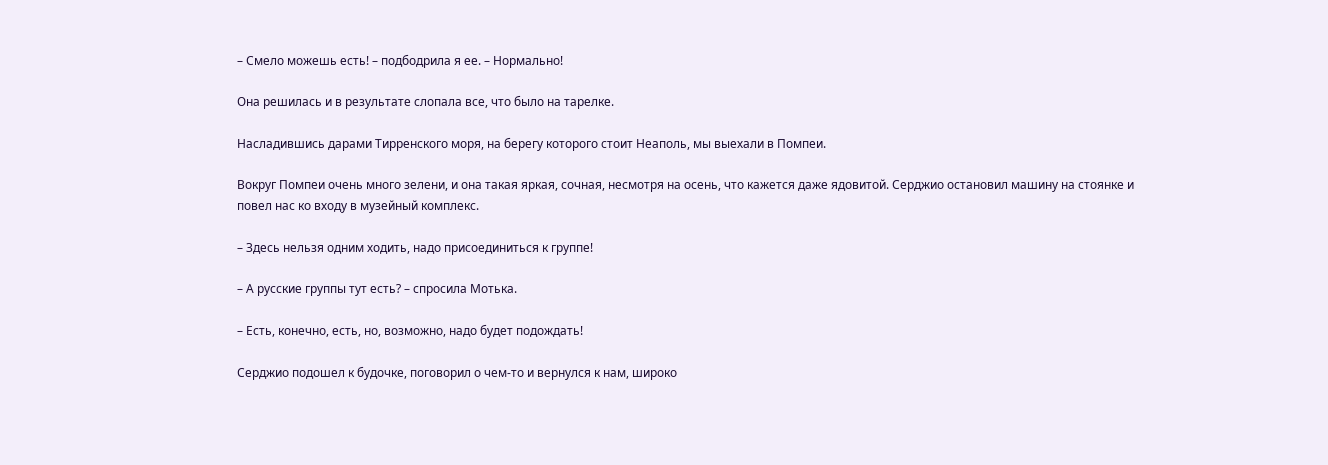– Смело можешь есть! – подбодрила я ее. – Нормально!

Она решилась и в результате слопала все, что было на тарелке.

Насладившись дарами Тирренского моря, на берегу которого стоит Неаполь, мы выехали в Помпеи.

Вокруг Помпеи очень много зелени, и она такая яркая, сочная, несмотря на осень, что кажется даже ядовитой. Серджио остановил машину на стоянке и повел нас ко входу в музейный комплекс.

– Здесь нельзя одним ходить, надо присоединиться к группе!

– А русские группы тут есть? – спросила Мотька.

– Есть, конечно, есть, но, возможно, надо будет подождать!

Серджио подошел к будочке, поговорил о чем-то и вернулся к нам, широко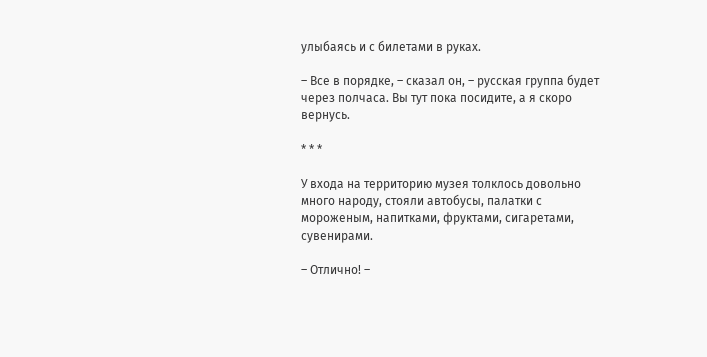улыбаясь и с билетами в руках.

– Все в порядке, – сказал он, – русская группа будет через полчаса. Вы тут пока посидите, а я скоро вернусь.

* * *

У входа на территорию музея толклось довольно много народу, стояли автобусы, палатки с мороженым, напитками, фруктами, сигаретами, сувенирами.

– Отлично! –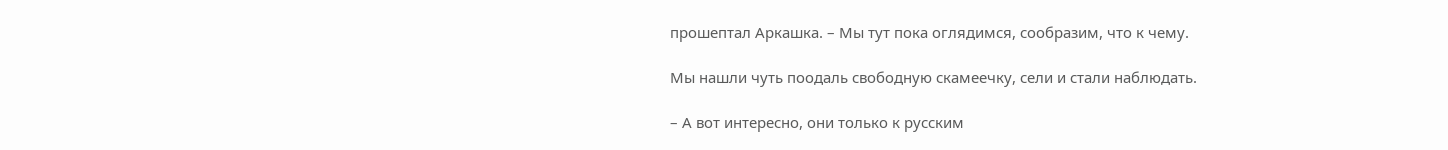прошептал Аркашка. – Мы тут пока оглядимся, сообразим, что к чему.

Мы нашли чуть поодаль свободную скамеечку, сели и стали наблюдать.

– А вот интересно, они только к русским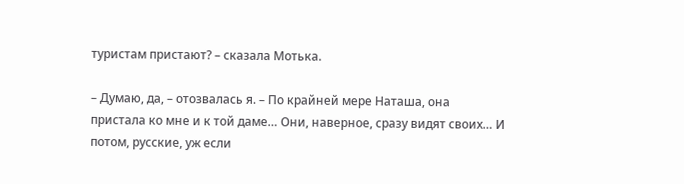туристам пристают? – сказала Мотька.

– Думаю, да, – отозвалась я. – По крайней мере Наташа, она пристала ко мне и к той даме… Они, наверное, сразу видят своих… И потом, русские, уж если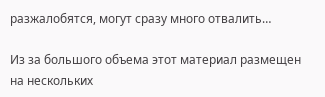разжалобятся, могут сразу много отвалить…

Из за большого объема этот материал размещен на нескольких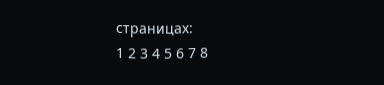страницах:
1 2 3 4 5 6 7 8